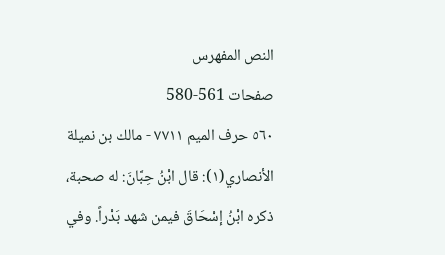النص المفهرس
صفحات 561-580
٥٦٠ حرف الميم ٧٧١١ - مالك بن نميلة الأنصاري(١): قال ابْنُ حِبَّانَ: له صحبة، ذكره ابْنُ إسْحَاقَ فيمن شهد بَدْراً. وفي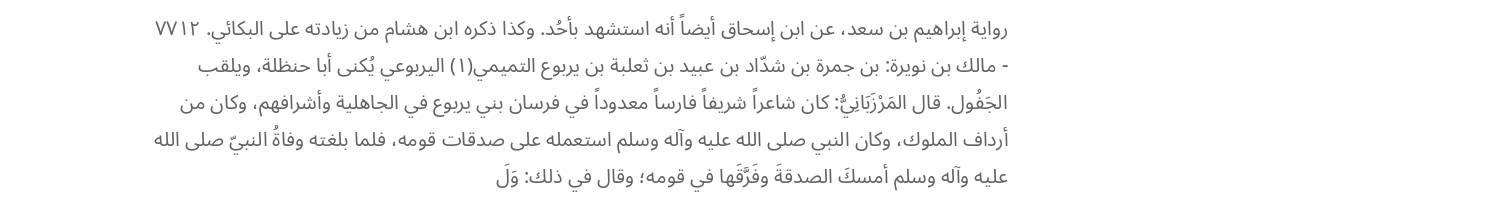رواية إبراهيم بن سعد، عن ابن إسحاق أيضاً أنه استشهد بأحُد. وكذا ذكره ابن هشام من زيادته على البكائي. ٧٧١٢ - مالك بن نويرة: بن جمرة بن شدّاد بن عبيد بن ثعلبة بن يربوع التميمي(١) اليربوعي يُكنى أبا حنظلة، ويلقب الجَفُول. قال المَرْزَبَانِيُّ: كان شاعراً شريفاً فارساً معدوداً في فرسان بني يربوع في الجاهلية وأشرافهم، وكان من أرداف الملوك، وكان النبي صلى الله عليه وآله وسلم استعمله على صدقات قومه، فلما بلغته وفاةُ النبيّ صلى الله عليه وآله وسلم أمسكَ الصدقةَ وفَرَّقَها في قومه؛ وقال في ذلك: وَلَ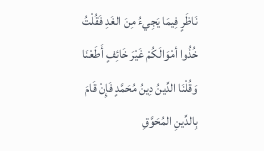نَاظَرٍ فِيمَا يَجِيءُ مِنَ الغَدِ فَقُلْتُ خُذُوا أمْوَالَكُمْ غَيْرَ خَائِفٍ أَطَعْنَا وَقُلْنَا الدِّينُ دِينُ مُحَمَّدٍ فَإِنْ قَامَ بِالدِّينِ المُحَوَّقِ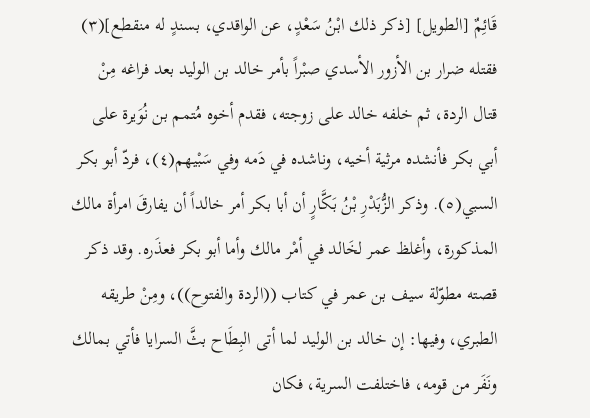قَائِمٌ [الطويل] [ذكر ذلك ابْنُ سَعْدٍ، عن الواقدي، بسندٍ له منقطع](٣) فقتله ضرار بن الأزور الأسدي صبْراً بأمر خالد بن الوليد بعد فراغه مِنْ قتال الردة، ثم خلفه خالد على زوجته، فقدم أخوه مُتمم بن نُوَيرة على أبي بكر فأنشده مرثية أخيه، وناشده في دَمه وفي سَبْيهم(٤)، فردّ أبو بكر السبي(٥). وذكر الزُّبَدْرِ بْنُ بَكَّارٍ أن أبا بكر أمر خالداً أن يفارقَ امرأة مالك المذكورة، وأغلظ عمر لخَالد في أمْر مالك وأما أبو بكر فعذَره. وقد ذكر قصته مطوّلة سيف بن عمر في كتاب ((الردة والفتوح))، ومِنْ طريقه الطبري، وفيها: إن خالد بن الوليد لما أتى البِطَاح بثَّ السرايا فأتي بمالك ونَفَر من قومه، فاختلفت السرية، فكان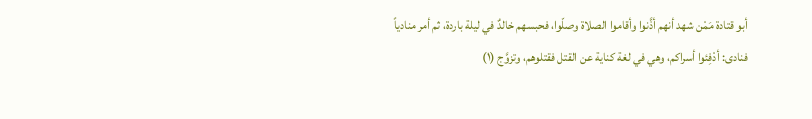أبو قتادة مَمْن شهد أنهم أذَّنوا وأقاموا الصلاة وصلّوا، فحبسهم خالدٌ في ليلة باردة، ثم أمر منادياً فنادى: أدْفِئوا أسراكم، وهي في لغة كناية عن القتل فقتلوهم، وتزوَّج (١)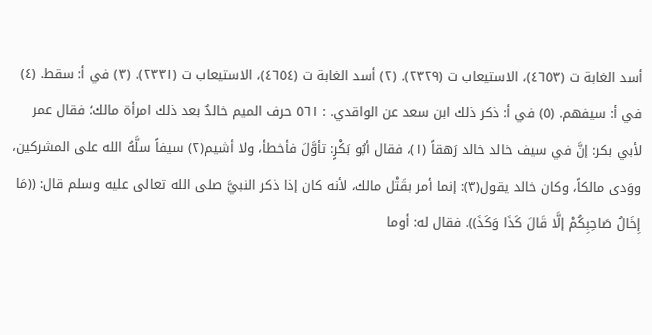أسد الغابة ت (٤٦٥٣)، الاستيعاب ت (٢٣٢٩). (٢) أسد الغابة ت (٤٦٥٤)، الاستيعاب ت (٢٣٣١). (٣) في أ: سقط. (٤) في أ: سيفهم. (٥) في أ: ذكر ذلك ابن سعد عن الواقدي. : ٥٦١ حرف الميم خالدٌ بعد ذلك امرأة مالك؛ فقال عمر لأبي بكر: إنَّ في سيف خالد خالد رَهقاً (١)، فقال أبُو بَكْرٍ: تأوَّلَ فأخطأ، ولا أشيم(٢) سيفاً سلَّهُ الله على المشركين، ووَدى مالكاً، وكان خالد يقول(٣): إنما أمر بقَتْل مالك، لأنه كان إذا ذكر النبيَّ صلى الله تعالى عليه وسلم قال: ((مَا إِخَالُ صَاحِبِكُمْ إلَّا قَالَ كَذَا وَكَذَ)). فقال له: أوما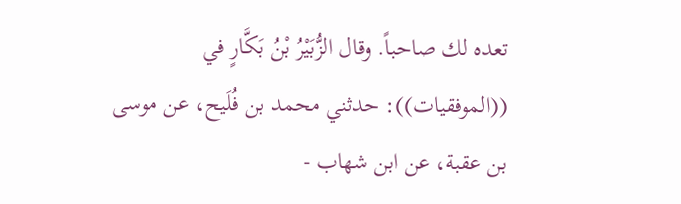تعده لك صاحباً. وقال الزُّبَيْرُ بْنُ بَكَّارٍ في ((الموفقيات)): حدثني محمد بن فُلَيح، عن موسى بن عقبة، عن ابن شهاب -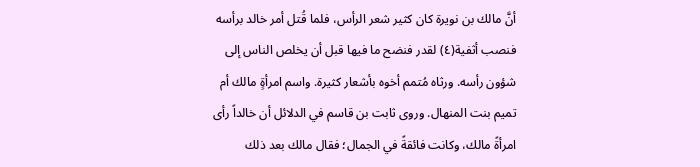أنَّ مالك بن نويرة كان كثير شعر الرأس، فلما قُتل أمر خالد برأسه فنصب أثفية(٤) لقدر فنضح ما فيها قبل أن يخلص الناس إلى شؤون رأسه. ورثاه مُتمم أخوه بأشعار كثيرة. واسم امرأةٍ مالك أم تميم بنت المنهال. وروى ثابت بن قاسم في الدلائل أن خالداً رأى امرأةً مالك، وكانت فائقةً في الجمال؛ فقال مالك بعد ذلك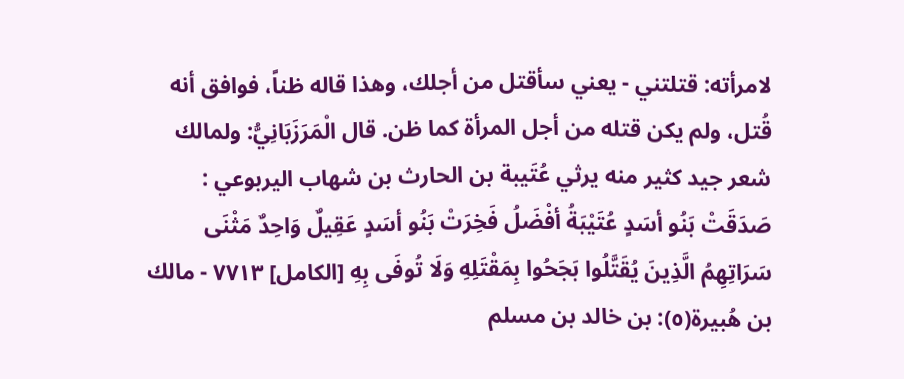لامرأته: قتلتني - يعني سأقتل من أجلك، وهذا قاله ظناً، فوافق أنه قُتل، ولم يكن قتله من أجل المرأة كما ظن. قال الْمَرَزَبَانِيُّ: ولمالك شعر جيد كثير منه يرثي عُتَيبة بن الحارث بن شهاب اليربوعي : صَدَقَتْ بَنُو أسَدٍ عُتَيْبَةُ أفْضَلُ فَخِرَتْ بَنُو أسَدٍ عَقِيلٌ وَاحِدٌ مَثْنَى سَرَاتِهِمُ الَّذِينَ يُقَتَّلُوا بَجَحُوا بِمَقْتَلِهِ وَلَا تُوفَى بِهِ [الكامل] ٧٧١٣ - مالك بن هُبيرة(٥): بن خالد بن مسلم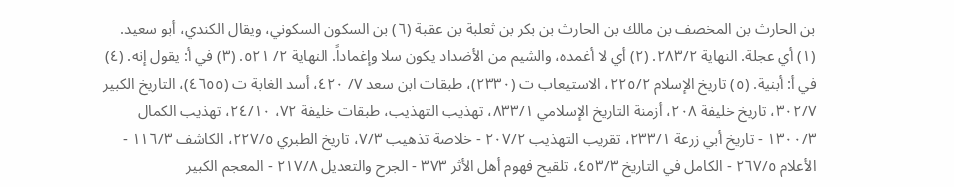بن الحارث بن المخصف بن مالك بن الحارث بن بكر بن ثعلبة بن عقبة (٦) بن السكون السكوني، ويقال الكندي، أبو سعيد. (١) أي عجلة. النهاية ٢٨٣/٢. (٢) أي لا أغمده، والشيم من الأضداد يكون سلا وإغماداً. النهاية ٢/ ٥٢١. (٣) في أ: يقول إنه. (٤) في أ: أبنية. (٥) تاريخ الإسلام ٢٢٥/٢، الاستيعاب ت (٢٣٣٠)، طبقات ابن سعد ٧/ ٤٢٠، أسد الغابة ت (٤٦٥٥)، التاريخ الكبير ٣٠٢/٧، تاريخ خليفة ٢٠٨، أزمنة التاريخ الإسلامي ٨٣٣/١، تهذيب التهذيب، طبقات خليفة ٧٢، ٢٤/١٠، تهذيب الكمال ١٣٠٠/٣ - تاريخ أبي زرعة ٢٣٣/١، تقريب التهذيب ٢٠٧/٢ - خلاصة تذهيب ٧/٣، تاريخ الطبري ٢٢٧/٥، الكاشف ١١٦/٣ - الأعلام ٢٦٧/٥ - الكامل في التاريخ ٤٥٣/٣، تلقيح فهوم أهل الأثر ٣٧٣ - الجرح والتعديل ٢١٧/٨ - المعجم الكبير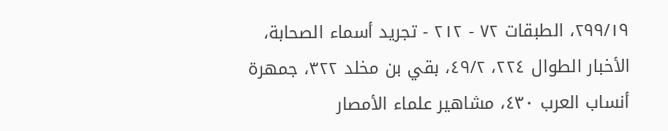٢٩٩/١٩، الطبقات ٧٢ - ٢١٢ - تجريد أسماء الصحابة، الأخبار الطوال ٢٢٤، ٤٩/٢، بقي بن مخلد ٣٢٢، جمهرة أنساب العرب ٤٣٠، مشاهير علماء الأمصار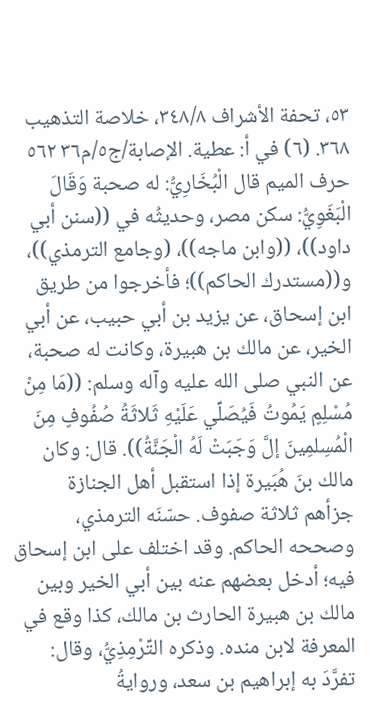٥٣، تحفة الأشراف ٣٤٨/٨، خلاصة التذهيب ٣٦٨. (٦) في أ: عطية. الإصابة/ج٥/م٣٦ ٥٦٢ حرف الميم قال الْبُخَارِيُّ: له صحبة وَقَالَ الْبَغَوِيُّ: سكن مصر، وحديثُه في ((سنن أبي داود))، ((وابن ماجه))، (وجامع الترمذي))، و((مستدرك الحاكم))؛ فأخرجوا من طريق ابن إسحاق، عن يزيد بن أبي حبيب، عن أبي الخير، عن مالك بن هبيرة، وكانت له صحبة، عن النبي صلى الله عليه وآله وسلم: ((مَا مِنْ مُسْلِمٍ يَمُوتُ فَيُصَلِّي عَلَيْهِ ثَلاثَةُ صُفُوفٍ مِنَ الْمُسِلمِينَ إلَّ وَجَبَتْ لَهُ الْجَنَّةُ)). قال: وكان مالك بنَ هُبَيرة إذا استقبل أهل الجنازة جزأهم ثلاثة صفوف. حسّنَه الترمذي، وصححه الحاكم. وقد اختلف على ابن إسحاق فيه؛ أدخل بعضهم عنه بين أبي الخير وبين مالك بن هبيرة الحارث بن مالك، كذا وقع في المعرفة لابن منده. وذكره التِّرْمِذِيُّ، وقال: تفرَّدَ به إبراهيم بن سعد، وروايةُ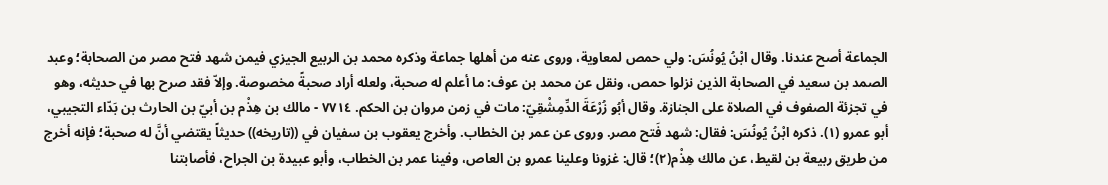الجماعة أصح عندنا. وقال ابْنُ يُونُسَ: ولي حمص لمعاوية، وروى عنه من أهلها جماعة وذكره محمد بن الربيع الجيزي فيمن شهد فتح مصر من الصحابة؛ وعبد الصمد بن سعيد في الصحابة الذين نزلوا حمص، ونقل عن محمد بن عوف: ما أعلم له صحبة، ولعله أراد صحبةً مخصوصة. وإلاّ فقد صرح بها في حديثه، وهو في تجزئة الصفوف في الصلاة على الجنازة. وقال أبُو زُرْعَةَ الدِّمِشْقِيّ: مات في زمن مروان بن الحكم. ٧٧١٤ - مالك بن هِذْم بن أبيّ بن الحارث بن بَدّاء التجيبي، أبو عمرو (١). ذكره ابْنُ يُونُسَ: فقال: شهد فَتح مصر. وروى عن عمر بن الخطاب. وأخرج يعقوب بن سفيان في ((تاريخه)) حديثاً يقتضي أنَّ له صحبة؛ فإنه أخرج من طريق ربيعة بن لقيط، عن مالك هِذْم(٢)؛ قال: غزونا وعلينا عمرو بن العاص، وفينا عمر بن الخطاب، وأبو عبيدة بن الجراح، فأصابتنا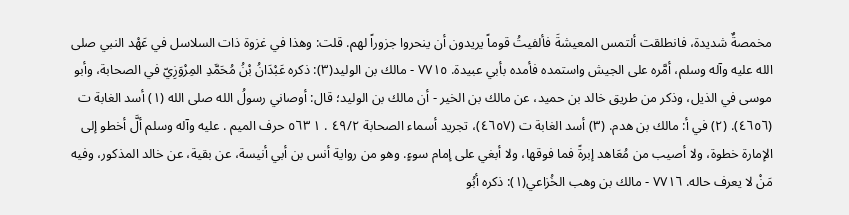مخمصةٌ شديدة، فانطلقت ألتمس المعيشةَ فألفيتُ قوماً یریدون أن ینحروا جزوراً لھم. قلت: وهذا في غزوة ذات السلاسل في عَهْد النبي صلى الله عليه وآله وسلم، أمَّره على الجيش واستمده فأمده بأبي عبيدة. ٧٧١٥ - مالك بن الوليد(٣): ذكره عَبْدَانُ بْنُ مُحَمَّدِ المِرْوَزِيّ في الصحابة، وأبو موسى في الذيل، وذكر من طريق خالد بن حميد، عن مالك بن الخير - أن مالك بن الوليد؛ قال: أوصاني رسولُ الله صلى الله (١) أسد الغابة ت (٤٦٥٦). (٢) في أ: مالك بن هدم. (٣) أسد الغابة ت (٤٦٥٧)، تجريد أسماء الصحابة ٤٩/٢ . ١ ٥٦٣ حرف الميم . عليه وآله وسلم ألَّ أخطو إلى الإمارة خطوة، ولا أصيب من مُعَاهد إبرةً فما فوقها، ولا أبغي على إمام سوءٍ. وهو من رواية أنس بن أبي أنيسة، عن بقية، عن خالد المذكور، وفيه مَنْ لا یعرف حاله. ٧٧١٦ - مالك بن وهب الخُزاعي(١): ذكره أبُو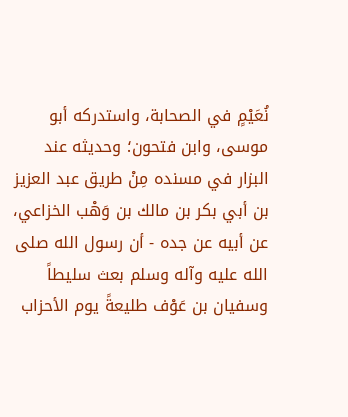نُعَيْمٍ في الصحابة، واستدركه أبو موسى، وابن فتحون؛ وحديثه عند البزار في مسنده مِنْ طريق عبد العزيز بن أبي بكر بن مالك بن وَهْب الخزاعي، عن أبيه عن جده - أن رسول الله صلى الله عليه وآله وسلم بعث سليطاً وسفيان بن عَوْف طليعةً يوم الأحزاب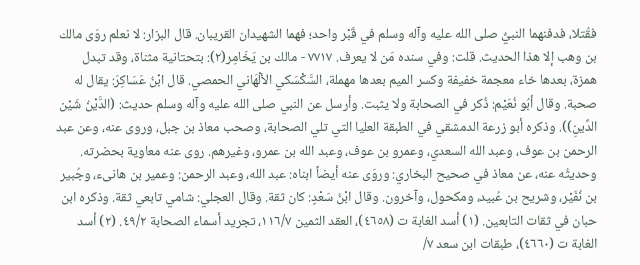فقُتلا، فدفنهما النبيُّ صلى الله عليه وآله وسلم في قَبْر واحد؛ فهما الشهيدان القريبان. قال البزار: لا نعلم روَى مالك بن وهب إلا هذا الحديث. قلت: وفي سنده مَن لا يعرف. ٧٧١٧ - مالك بن يَخَامِر(٢): بتحتانية مثناة، وقد تبدل همزة، بعدها خاء معجمة خفيفة وكسر الميم بعدها مهملة، السَّكْسَكي الألْهَاني الحمصي. قال ابْنُ عَسَاكِرَ: يقال له صحبة. وقال أبُو نُعَيْم: ذُكر في الصحابة ولا يثبت. وأرسل عن النبي صلى الله عليه وآله وسلم حديث: (الدَّيْنُ شَيْن الدِّينِ)). وذكره أبو زرعة الدمشقي في الطبقة العليا التي تلي الصحابة، وصحب معاذ بن جبل، وروى عنه، وعن عبد الرحمن بن عوف، وعبد الله السعدي، وعمرو بن عوف، وعبد الله بن عمرو، وغيرهم. روى عنه معاوية بحضرته. وحديثُه عنه، عن معاذ في صحيح البخاري: وروَى عنه أيضاً ابناه: عبد الله، وعبد الرحمن: وعمير بن هانىء، وجُبير بن نُفَيْر، وشريح بن عُبيد، ومکحول، وآخرون. وقال ابْنُ سَعْدٍ: كان ثقة. وقال العجلي: شامي تابعي ثقة. وذكره ابن حبان في ثقات التابعين. (١) أسد الغابة ت (٤٦٥٨)، العقد الثمين ١١٦/٧، تجريد أسماء الصحابة ٤٩/٢. (٢) أسد الغابة ت (٤٦٦٠)، طبقات ابن سعد ٧/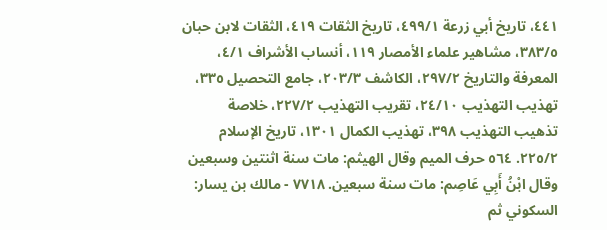٤٤١، تاريخ أبي زرعة ٤٩٩/١، تاريخ الثقات ٤١٩، الثقات لابن حبان ٣٨٣/٥، مشاهير علماء الأمصار ١١٩، أنساب الأشراف ٤/١، المعرفة والتاريخ ٢٩٧/٢، الكاشف ٢٠٣/٣، جامع التحصيل ٣٣٥، تهذيب التهذيب ٢٤/١٠، تقريب التهذيب ٢٢٧/٢، خلاصة تذهيب التهذيب ٣٩٨، تهذيب الكمال ١٣٠١، تاريخ الإسلام ٢٢٥/٢. ٥٦٤ حرف الميم وقال الهيثم: مات سنة اثنتين وسبعين وقال ابْنُ أَبِي عَاصِم: مات سنة سبعين. ٧٧١٨ - مالك بن يسار: السكوني ثم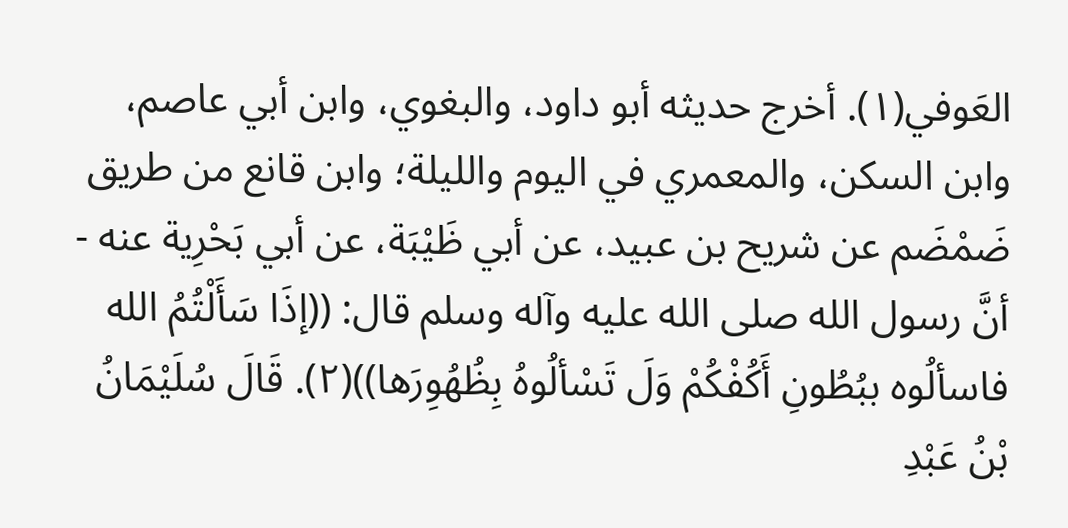العَوفي(١). أخرج حديثه أبو داود، والبغوي، وابن أبي عاصم، وابن السكن، والمعمري في اليوم والليلة؛ وابن قانع من طريق ضَمْضَم عن شريح بن عبيد، عن أبي ظَيْبَة، عن أبي بَحْرِية عنه - أنَّ رسول الله صلى الله عليه وآله وسلم قال: ((إذَا سَأَلْتُمُ الله فاسألُوه ببُطُونِ أَكُفْكُمْ وَلَ تَسْألُوهُ بِظُهُوِرَها))(٢). قَالَ سُلَيْمَانُ بْنُ عَبْدِ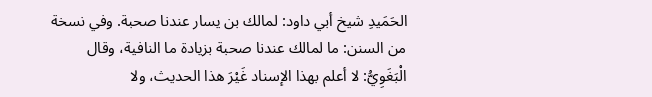الحَمَيدِ شيخ أبي داود: لمالك بن يسار عندنا صحبة. وفي نسخة من السنن: ما لمالك عندنا صحبة بزيادة ما النافية، وقال الْبَغَوِيُّ: لا أعلم بهذا الإسناد غَيْرَ هذا الحديث، ولا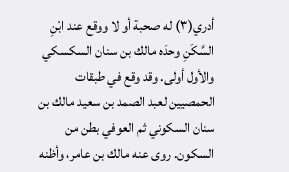أدري(٣) له صحبة أو لا ووقع عند ابْنِ السَّكَنِ وحدَه مالك بن سنان السكسكي والأول أولى. وقد وقع في طبقات الحمصيين لعبد الصمد بن سعيد مالك بن سنان السكوني ثم العوفي بطن من السكون. روى عنه مالك بن عامر، وأظنه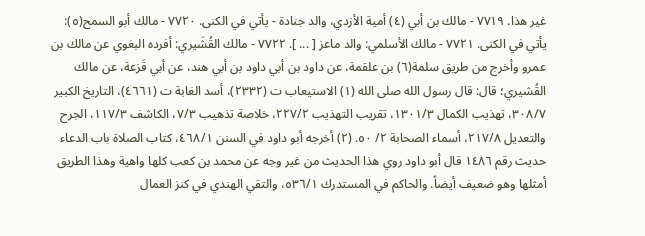غير هذا. ٧٧١٩ - مالك بن أبي (٤) أمية الأزدي، والد جنادة - يأتي في الكنى. ٧٧٢٠ - مالك أبو السمح(٥): يأتي في الكنى. ٧٧٢١ - مالك الأسلمي: والد ماعز [ ... ]. ٧٧٢٢ - مالك القُشَيري: أفرده البغوي عن مالك بن عمرو وأخرج من طريق سلمة(٦) بن علقمة، عن داود بن أبي داود بن أبي هند، عن أبي قَزعة، عن مالك القُشيري؛ قال: قال رسول الله صلى الله (١) الاستيعاب ت (٢٣٣٢)، أسد الغابة ت (٤٦٦١)، التاريخ الكبير ٣٠٨/٧، تهذيب الكمال ١٣٠١/٣، تقريب التهذيب ٢٢٧/٢، خلاصة تذهيب ٧/٣، الكاشف ١١٧/٣، الجرح والتعديل ٢١٧/٨، أسماء الصحابة ٢/ ٥٠. (٢) أخرجه أبو داود في السنن ٤٦٨/١، كتاب الصلاة باب الدعاء حديث رقم ١٤٨٦ قال أبو داود روي هذا الحديث من غير وجه عن محمد بن كعب كلها واهية وهذا الطريق أمثلها وهو ضعيف أيضاً. والحاكم في المستدرك ٥٣٦/١، والتقي الهندي في كنز العمال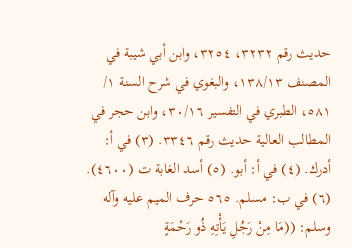حديث رقم ٣٢٣٢، ٣٢٥٤، وابن أبي شيبة في المصنف ١٣٨/١٣، والبغوي في شرح السنة ١/ ٥٨١، الطبري في التفسير ٣٠/١٦، وابن حجر في المطالب العالية حديث رقم ٣٣٤٦. (٣) في أ: أدرك. (٤) في أ: أبو. (٥) أسد الغابة ت (٤٦٠٠). (٦) في ب: مسلم. ٥٦٥ حرف الميم عليه وآله وسلم: ((مَا مِنْ رَجُلِ يَأْتِهِ ذُو رَحْمَةٍ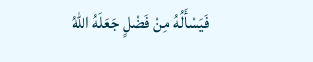فَيَسْأَلُهُ مِنْ فَضْلٍ جَعَلَهُ اللهُ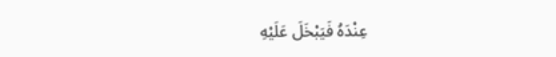عِنْدَهُ فَيَبْخَلَ عَلَيْهِ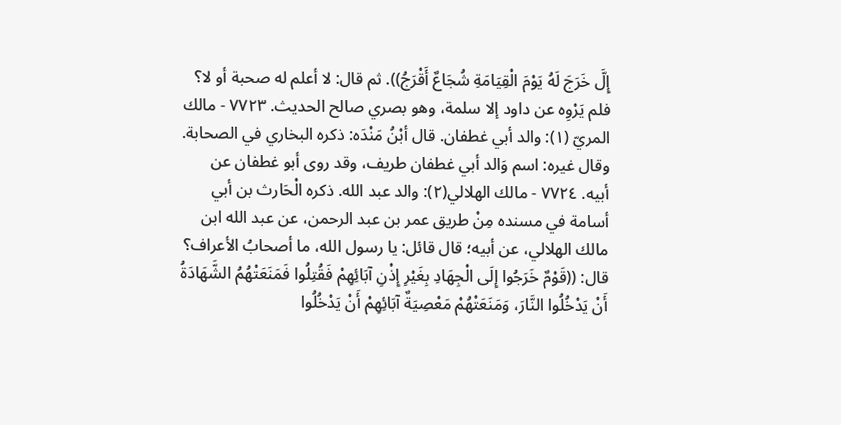إِلَّ خَرَجَ لَهُ يَوْمَ الْقِيَامَةِ شُجَاعٌ أَقْرَجُ)). ثم قال: لا أعلم له صحبة أو لا؟ فلم يَرْوِه عن داود إلا سلمة، وهو بصري صالح الحديث. ٧٧٢٣ - مالك المريّ (١): والد أبي غطفان. قال أبْنُ مَنْدَه: ذكره البخاري في الصحابة. وقال غيره: اسم وَالد أبي غطفان طريف، وقد روى أبو غطفان عن أبيه. ٧٧٢٤ - مالك الهلالي(٢): والد عبد الله. ذكره الْحَارث بن أبي أسامة في مسنده مِنْ طريق عمر بن عبد الرحمن، عن عبد الله ابن مالك الهلالي، عن أبيه؛ قال قائل: يا رسول الله، ما أصحابُ الأعراف؟ قال: ((قَوْمٌ خَرَجُوا إِلَى الْجِهَادِ بِغَيْرِ إِذْنِ آبَائِهِمْ فَقُتِلُوا فَمَنَعَتْهُمُ الشَّهَادَةُ أَنْ يَدْخُلُوا النَّارَ، وَمَنَعَتْهُمْ مَعْصِيَةٌ آبَائِهِمْ أَنْ يَدْخُلُوا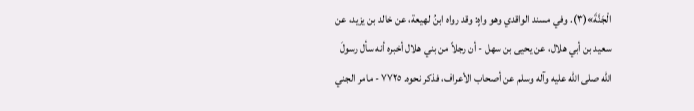الْجَنَّةَ»(٣). وفي مسند الواقدي وهو واهٍ: وقد رواه ابنُ لهيعة، عن خالد بن يزيد، عن سعيد بن أبي هلال، عن يحيى بن سهل - أن رجلاً من بني هلال أخبره أنه سأل رسولَ الله صلى الله عليه وآله وسلم عن أصحاب الأعراف، فذكر نحوه. ٧٧٢٥ - مامر الجني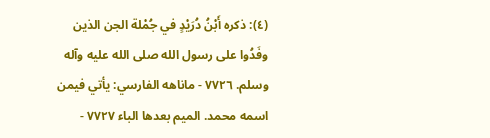(٤): ذكره أَبْنُ دُرَيْدٍ في جُمْلة الجن الذين وفَدُوا على رسول الله صلى الله عليه وآله وسلم. ٧٧٢٦ - ماناهه الفارسي: يأتي فيمن اسمه محمد. الميم بعدها الباء ٧٧٢٧ -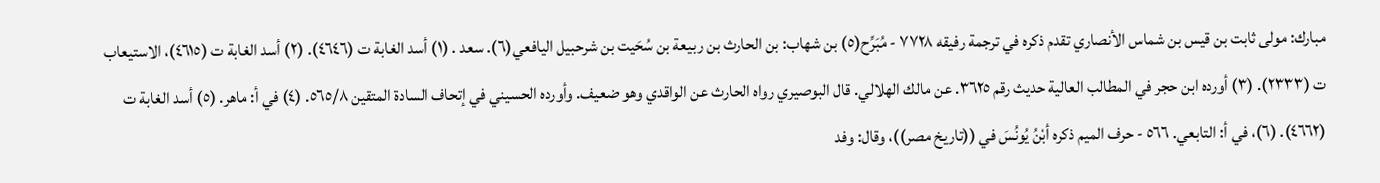مبارك: مولى ثابت بن قيس بن شماس الأنصاري تقدم ذكره في ترجمة رفيقه ٧٧٢٨ - مُبَرِّح(٥) بن شهاب: بن الحارث بن ربيعة بن سُحَيت بن شرحبيل اليافعي(٦). سعد . (١) أسد الغابة ت (٤٦٤٦). (٢) أسد الغابة ت (٤٦١٥)، الاستيعاب ت (٢٣٣٣). (٣) أورده ابن حجر في المطالب العالية حديث رقم ٣٦٢٥. عن مالك الهلالي. قال البوصيري رواه الحارث عن الواقدي وهو ضعيف. وأورده الحسيني في إتحاف السادة المتقين ٥٦٥/٨. (٤) في أ: ماهر. (٥) أسد الغابة ت (٤٦٦٢). (٦)، في أ: التابعي. ٥٦٦ - حرف الميم ذكره أبْنُ يُونُسَ في ((تاريخ مصر))، وقال: وفد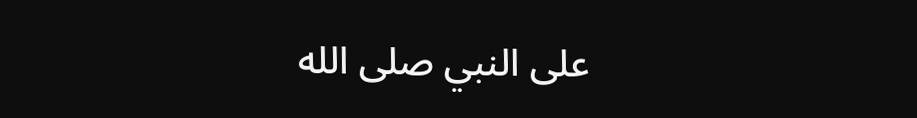على النبي صلى الله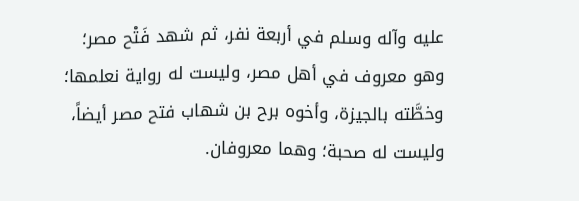عليه وآله وسلم في أربعة نفر، ثم شهد فَتْح مصر؛ وهو معروف في أهل مصر، وليست له رواية نعلمها؛ وخطَّته بالجيزة، وأخوه برح بن شهاب فتح مصر أيضاً، وليست له صحبة؛ وهما معروفان.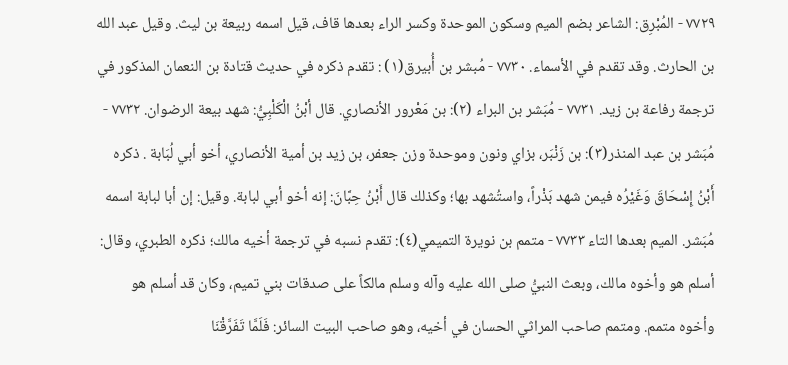٧٧٢٩ - المُبْرِق: الشاعر بضم الميم وسكون الموحدة وكسر الراء بعدها قاف، قيل اسمه ربيعة بن ليث. وقيل عبد الله بن الحارث. وقد تقدم في الأسماء. ٧٧٣٠ - مُبشر بن أُبيرق(١) : تقدم ذكره في حدیث قتادة بن النعمان المذكور في ترجمة رفاعة بن زید. ٧٧٣١ - مُبَشر بن البراء (٢): بن مَعْرور الأنصاري. قال أبْنُ الْكَلْبِيُّ: شهد بيعة الرضوان. ٧٧٣٢ - مُبَشر بن عبد المنذر(٣): بن زَنْبَر، بزاي ونون وموحدة وزن جعفر، بن زيد بن أمية الأنصاري، أخو أبي لُبَابة . ذكره أَبْنُ إِسْحَاقَ وَغَيْرُه فيمن شهد بَذْراً، واستُشهد بها؛ وكذلك قال أَبْنُ حِبَّانَ: إنه أخو أبي لبابة. وقيل: إن أبا لبابة اسمه مُبَشر. الميم بعدها التاء ٧٧٣٣ - متمم بن نويرة التميمي(٤): تقدم نسبه في ترجمة أخيه مالك؛ ذكره الطبري، وقال: أسلم هو وأخوه مالك، وبعث النبيُّ صلى الله عليه وآله وسلم مالكاً على صدقات بني تميم، وكان قد أسلم هو وأخوه متمم. ومتمم صاحب المراثي الحسان في أخيه، وهو صاحب البيت السائر: فَلَمَّا تَفَرَّقْنَا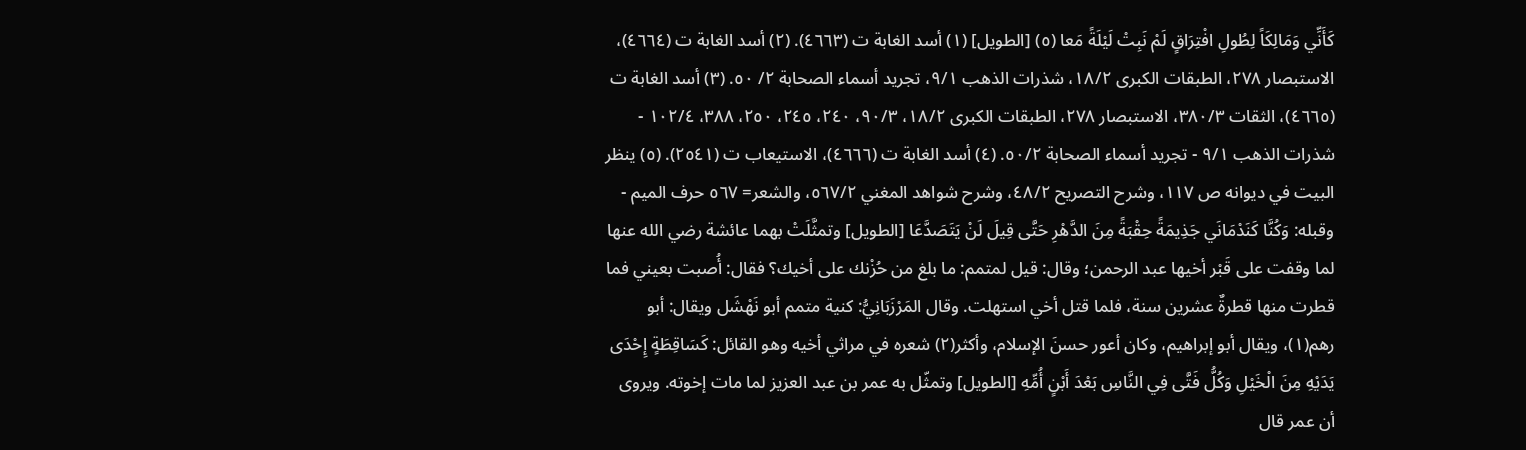كَأَنِّي وَمَالِكَاً لِطُولِ افْتِرَاقٍ لَمْ نَبِتْ لَيْلَةً مَعا (٥) [الطويل] (١) أسد الغابة ت (٤٦٦٣). (٢) أسد الغابة ت (٤٦٦٤)، الاستبصار ٢٧٨، الطبقات الكبرى ١٨/٢، شذرات الذهب ٩/١، تجريد أسماء الصحابة ٢/ ٥٠. (٣) أسد الغابة ت (٤٦٦٥)، الثقات ٣٨٠/٣، الاستبصار ٢٧٨، الطبقات الكبرى ١٨/٢، ٩٠/٣، ٢٤٠، ٢٤٥، ٢٥٠، ٣٨٨، ١٠٢/٤ - شذرات الذهب ٩/١ - تجريد أسماء الصحابة ٥٠/٢. (٤) أسد الغابة ت (٤٦٦٦)، الاستيعاب ت (٢٥٤١). (٥) ينظر البيت في ديوانه ص ١١٧، وشرح التصريح ٤٨/٢، وشرح شواهد المغني ٥٦٧/٢، والشعر= ٥٦٧ حرف الميم - وقبله: وَكُنَّا كَنَدْمَانَي جَذِيمَةً حِقْبَةً مِنَ الدَّهْرِ حَتَّى قِيلَ لَنْ يَتَصَدَّعَا [الطويل] وتمثَّلَتْ بهما عائشة رضي الله عنها لما وقفت على قَبْر أخيها عبد الرحمن؛ وقال: قیل لمتمم: ما بلغ من حُزْنك على أخيك؟ فقال: أُصبت بعيني فما قطرت منها قطرةٌ عشرين سنة، فلما قتل أخي استهلت. وقال المَرْزَبَانِيُّ: كنية متمم أبو نَهْشَل ويقال: أبو رهم(١)، ويقال أبو إبراهيم، وكان أعور حسنَ الإسلام، وأكثر(٢) شعره في مراثي أخيه وهو القائل: كَسَاقِطَةٍ إِحْدَى يَدَيْهِ مِنَ الْخَيْلِ وَكُلُّ فَتَّى فِي النَّاسِ بَعْدَ أَبْنٍ أُمِّهِ [الطويل] وتمثّل به عمر بن عبد العزيز لما مات إخوته. ويروى أن عمر قال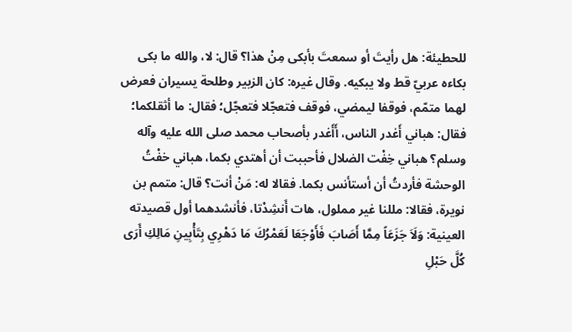للحطيئة: هل رأيتَ أو سمعتَ بأبكى مِنْ هذا؟ قال: لا، والله ما بكى بكاءه عربيّ قط ولا يبكيه. وقال غيره: كان الزبير وطلحة يسيران فعرض لهما متمّم، فوقفا ليمضي، فوقف فتعجّلا فتعجّل؛ فقال: ما أثقلكما؛ فقال: هباني أَغدر الناس، أَأَغدر بأصحاب محمد صلى الله عليه وآله وسلم؟ هباني خِفْت الضلال فأحببت أن أهتدي بكما، هباني خفْتُ الوحشة فأردتُ أن أستأنس بكما. فقالا له: مَنْ أنت؟ قال: متمم بن نويرة، فقالا: مللنا غير مملول، هات أَنشِدْتا، فأنشدهما أول قصيدته العينية: وَلَاَ جَزَعَاً مِمَّا أَصَابَ فَأَوْجَعَا لَعَمْرُكَ مَا دَهْرِي بِتَأْبِينِ مَالِكِ أَرَى كُلَّ حَبْلِ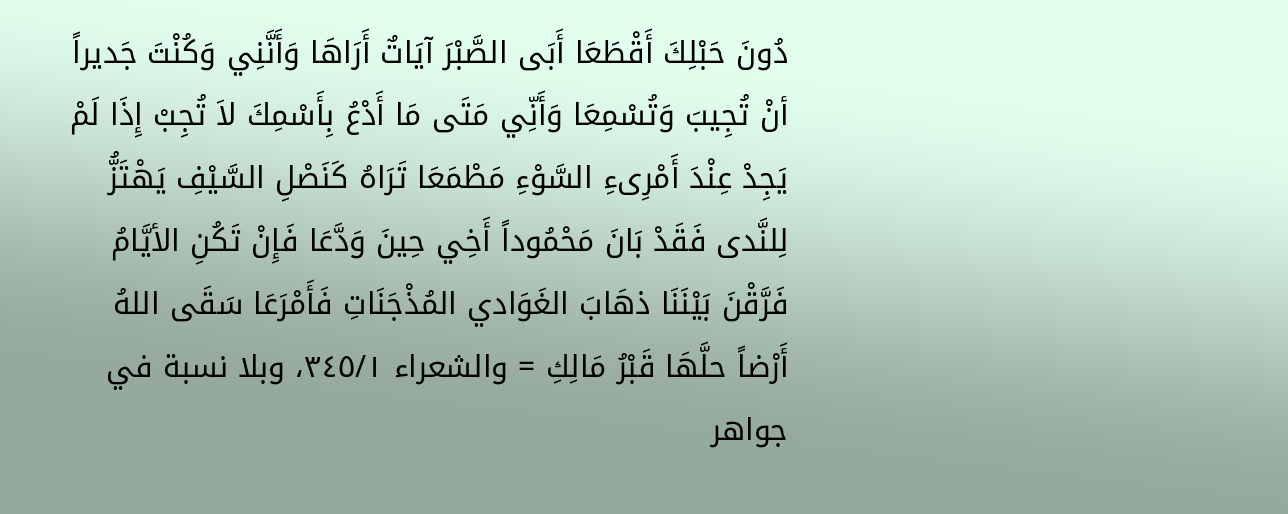دُونَ حَبْلِكَ أَقْطَعَا أَبَى الصَّبْرَ آيَاتٌ أَرَاهَا وَأَنَّنِي وَكُنْتَ جَديراً أنْ تُجِيبَ وَتُسْمِعَا وَأَنِّي مَتَى مَا أَدْعُ بِأَسْمِكَ لاَ تُجِبْ إِذَا لَمْ يَجِدْ عِنْدَ أَمْرِىءِ السَّوْءِ مَطْمَعَا تَرَاهُ كَنَصْلِ السَّيْفِ يَهْتَزُّ لِلنَّدى فَقَدْ بَانَ مَحْمُوداً أَخِي حِينَ وَدَّعَا فَإِنْ تَكُنِ الأيَّامُ فَرَّقْنَ بَيْنَنَا ذهَابَ الغَوَادي المُذْجَنَاتِ فَأَمْرَعَا سَقَى اللهُ أَرْضاً حلَّهَا قَبْرُ مَالِكِ = والشعراء ٣٤٥/١، وبلا نسبة في جواهر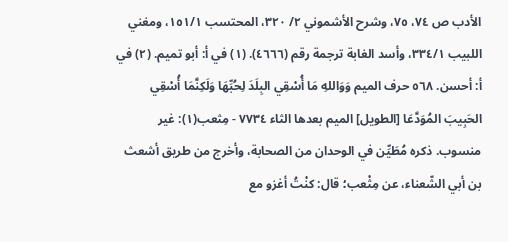الأدب ص ٧٤، ٧٥، وشرح الأشموني ٢/ ٣٢٠، المحتسب ١٥١/١، ومغني اللبيب ٣٣٤/١، وأسد الغابة ترجمة رقم (٤٦٦٦). (١) في أ: أبو تميم. (٢) في أ: أحسن. ٥٦٨ حرف الميم وَوَاللهِ مَا أُسْقِي البِلَدَ لِحُبِّهَا وَلَكِنَّمَا أُسْقِي الحَبِيبَ المُوَدَّعَا [الطويل] الميم بعدها الثاء ٧٧٣٤ - مِثعب(١): غير منسوب. ذكره مُطَيِّن في الوحدان من الصحابة، وأخرج من طريق أشعث بن أبي الشّعناء، عن مِثْعب؛ قال: كنْتُ أغزو مع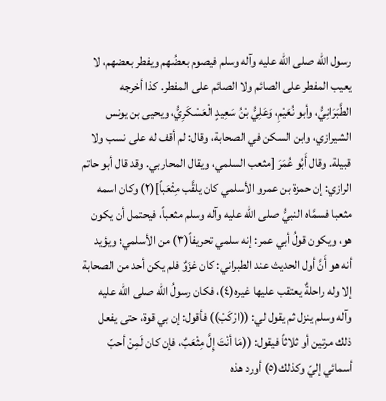رسول الله صلى الله عليه وآله وسلم فيصوم بعضُهم ويفطر بعضهم، لا يعيب المفطر على الصائم ولا الصائم على المفطر. كذا أخرجه الطَّبَرَانِيُّ، وأبو نُعَيْمِ، وَعَلِيُّ بْنُ سَعِيدٍ الْعَسْكَرِيُّ، ويحيى بن يونس الشيرازي، وابن السكن في الصحابة، وقال: لم أقف له على نسب ولا قبيلة. وقال أَبُو عُمَرَ [مثعب السلمي، ويقال المحاربي. وقد قال أبو حاتم الرازي: إن حمزة بن عمرو الأسلمي كان يلقَّب مِثْعَباً](٢) وكان اسمه مثعبا فسمَّاه النبيُّ صلى الله عليه وآله وسلم مثعباً، فيحتمل أن يكون هو، ويكون قولُ أبي عمر: إنه سلمي تحريفاً(٣) من الأسلمي؛ ويؤيد أنه هو أَنَّ أول الحديث عند الطبراني: كان غزَوٌ فلم يكن أحد من الصحابة إلا وله راحلةٌ يعتقب عليها غيره(٤)، فكان رسولُ الله صلى الله عليه وآله وسلم ينزل ثم يقول لي: ((ارْكَبْ)) فأقول: إن بي قوة، حتى يفعل ذلك مرتين أو ثلاثاً فيقول: ((مَا أنْتَ إِلَّ مِثْعَبٌ، فإن كان لَمِنْ أحبّ أسمائي إليّ وكذلك(٥) أورد هذه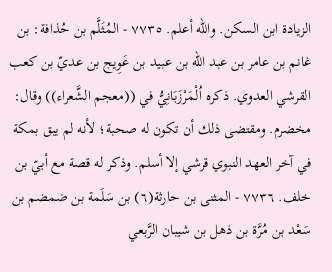الزيادة ابن السكن. والله أعلم. ٧٧٣٥ - المُثَلَّم بن حُذافة: بن غانم بن عامر بن عبد الله بن عبيد بن عَوِيج بن عديّ بن كعب القرشي العدوي. ذكره اُلْمَرْزَبَانِيُّ في ((معجم الشَّعراء)) وقال: مخضرم. ومقتضى ذلك أن تكون له صحبة؛ لأنه لم يبق بمكة في آخر العهد النبوي قرشي إلا أسلم. وذکر له قصة مع أبيّ بن خلف. ٧٧٣٦ - المثنى بن حارثة(٦) بن سَلَمة بن ضمضم بن سَعْد بن مُرَّة بن ذهل بن شيبان الرَّبعي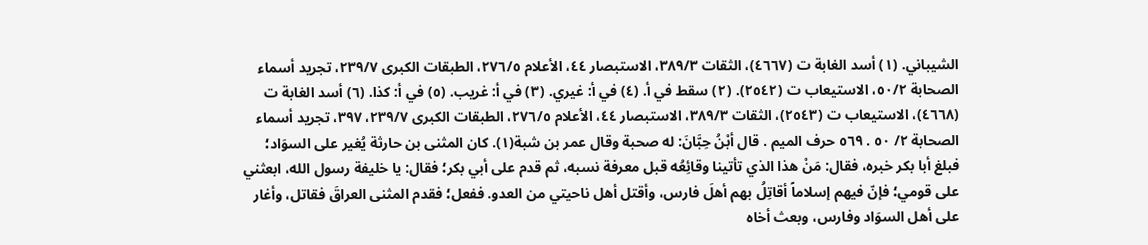الشيباني. (١) أسد الغابة ت (٤٦٦٧)، الثقات ٣٨٩/٣، الاستبصار ٤٤، الأعلام ٢٧٦/٥، الطبقات الكبرى ٢٣٩/٧، تجريد أسماء الصحابة ٥٠/٢، الاستيعاب ت (٢٥٤٢). (٢) سقط في أ. (٤) في أ: غيري. (٣) في أ: غريب. (٥) في أ: كذا. (٦) أسد الغابة ت (٤٦٦٨)، الاستيعاب ت (٢٥٤٣)، الثقات ٣٨٩/٣، الاستبصار ٤٤، الأعلام ٢٧٦/٥، الطبقات الكبرى ٢٣٩/٧، ٣٩٧، تجريد أسماء الصحابة ٢/ ٥٠ . ٥٦٩ حرف الميم . قال أبْنُ حِبَّانَ: له صحبة وقال عمر بن شبة(١). كان المثنى بن حارثة يُغير على السوَاد؛ فبلغ أبا بكر خبره، فقال: مَنْ هذا الذي تأتينا وقائِعُه قبل معرفة نسبه، ثم قدم على أبي بكر؛ فقال: يا خليفة رسول الله، ابعثني على قومي؛ فإنّ فيهم إسلاماً أقاتِلُ بهم أهلَ فارس، وأقتل أهل ناحيتي من العدو. ففعل؛ فقدم المثنى العراقَ فقاتل، وأغار على أهل السوَاد وفارس، وبعث أخاه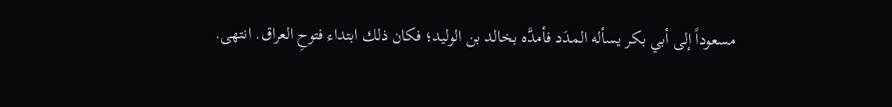مسعوداً إلى أبي بكر يسأله المدَد فأمدَّه بخالد بن الوليد؛ فكان ذلك ابتداء فتوحِ العراق. انتهى.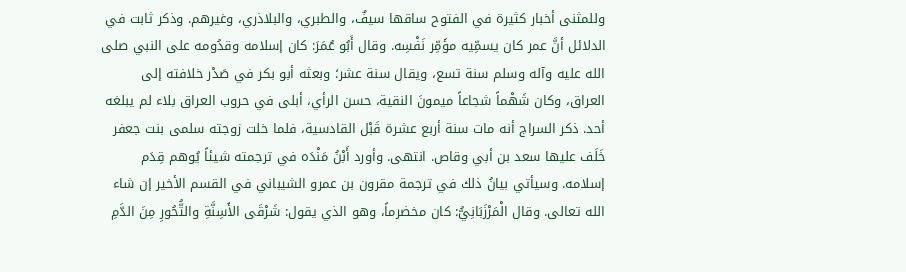وللمثنى أخبار كثيرة في الفتوح ساقها سيفٌ، والطبري، والبلاذري، وغيرهم. وذكر ثابت في الدلائل أنَّ عمر كان يسمِّيه مؤَمِّر نَفْسِه. وقال أَبُو عُمَرَ: كان إسلامه وقدُومه على النبي صلى الله عليه وآله وسلم سنة تسع، ويقال سنة عشر؛ وبعثه أبو بكر في صَدْر خلافته إلى العراق، وكان شَهْماً شجاعاً ميمونَ النقية، حسن الرأي، أبلی في حروب العراق بلاء لم يبلغه أحد. ذكر السراج أنه مات سنة أربع عشرة قَبْل القادسية، فلما خلت زوجته سلمى بنت جعفر خَلَف عليها سعد بن أبي وقاص. انتهى. وأورد أَبْنُ مَنْدَه في ترجمته شيئاً يُوهم قِدَم إسلامه. وسيأتي بيانُ ذلك في ترجمة مقرون بن عمرو الشيباني في القسم الأخير إن شاء الله تعالى. وقال الْمَرْزَبَانِيُّ: كان مخضرماً، وهو الذي يقول: شَرْقَى الأَسِنَّةِ والتُّحُورِ مِنَ الدَّمِ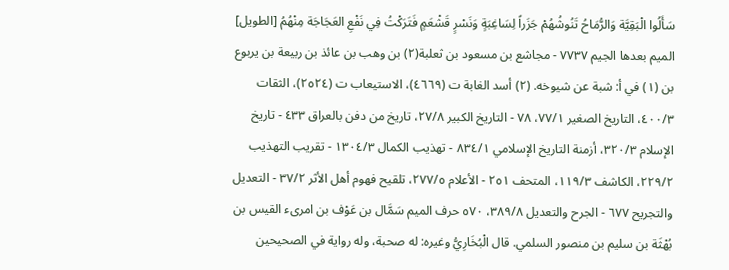سَأَلُوا الْبَقِيَّة وَالرُّمَاحُ تَنُوشُهُمْ جَزَراً لِسَاغِبَةٍ وَنَسْرٍ قَشْعَمٍ فَتَرَكْتُ فِي نَفْعِ العَجَاجَة مِنْهُمُ [الطویل] الميم بعدها الجيم ٧٧٣٧ - مجاشع بن مسعود بن ثعلبة(٢) بن وهب بن عائذ بن ربيعة بن يربوع بن (١) في أ: شبة عن شيوخه. (٢) أسد الغابة ت (٤٦٦٩)، الاستيعاب ت (٢٥٢٤)، الثقات ٤٠٠/٣، التاريخ الصغير ٧٧/١، ٧٨ - التاريخ الكبير ٢٧/٨، تاريخ من دفن بالعراق ٤٣٣ - تاريخ الإسلام ٣٢٠/٣، أزمنة التاريخ الإسلامي ٨٣٤/١ - تهذيب الكمال ١٣٠٤/٣ - تقريب التهذيب ٢٢٩/٢، الكاشف ١١٩/٣، المتحف ٢٥١ - الأعلام ٢٧٧/٥، تلقيح فهوم أهل الأثر ٣٧/٢ - التعديل والتجريح ٦٧٧ - الجرح والتعديل ٣٨٩/٨، ٥٧٠ حرف الميم سَمَّال بن عَوْف بن امرىء القيس بن بُهْثَة بن سليم بن منصور السلمي. قال الْبُخَارِيُّ وغيره: له صحبة، وله رواية في الصحيحين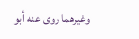وغيرهما روى عنه أبو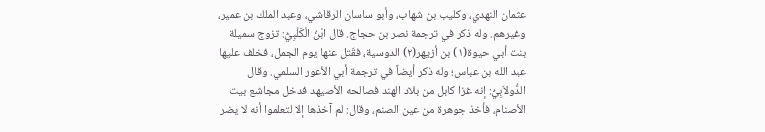عثمان النهدي، وكليب بن شهاب، وأبو ساسان الرقاشي، وعبد الملك بن عمير، وغيرهم. وله ذکر في ترجمة نصر بن حجاج. قال ابْنُ الْكَلْبِيُّ: تزوج سميلة بنت أبي حيوة(١) بن أزيهر(٢) الدوسية، فقَتل عنها يوم الجمل، فخلف عليها عبد الله بن عباس؛ وله ذكر أيضاً في ترجمة أبي الأعور السلمي. وقال الدُّولاَبِيُّ: إنه غزا كابل من بلاد الهند فصالحه الأصيهد فدخل مجاشع بيت الأصنام، فأخذ جوهرة من عين الصنم، وقال: لم آخذها إلا لتعلموا أنه لا يضر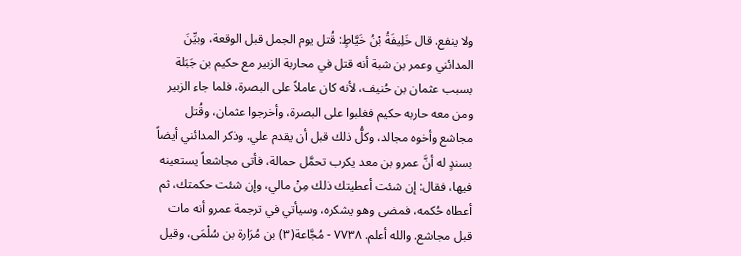ولا ينفع. قال خَلِيفَةُ بْنُ خَيَّاطٍ: قُتل يوم الجمل قبل الوقعة، وبيِّنَ المدائني وعمر بن شبة أنه قتل في محاربة الزبير مع حكيم بن جَبَلة بسبب عثمان بن حُنيف، لأنه كان عاملاً على البصرة، فلما جاء الزبير ومن معه حاربه حكيم فغلبوا على البصرة، وأخرجوا عثمان، وقُتل مجاشع وأخوه مجالد، وكلُّ ذلك قبل أن يقدم علي. وذكر المدائني أيضاً بسندٍ له أنَّ عمرو بن معد يكرب تحمَّل حمالة، فأتى مجاشعاً يستعينه فيها، فقال: إن شئت أعطيتك ذلك مِنْ مالي، وإن شئت حكمتك، ثم أعطاه حُكمه، فمضى وهو يشكره، وسيأتي في ترجمة عمرو أنه مات قبل مجاشع. والله أعلم. ٧٧٣٨ - مُجَّاعة(٣) بن مُرَارة بن سُلْمَى، وقيل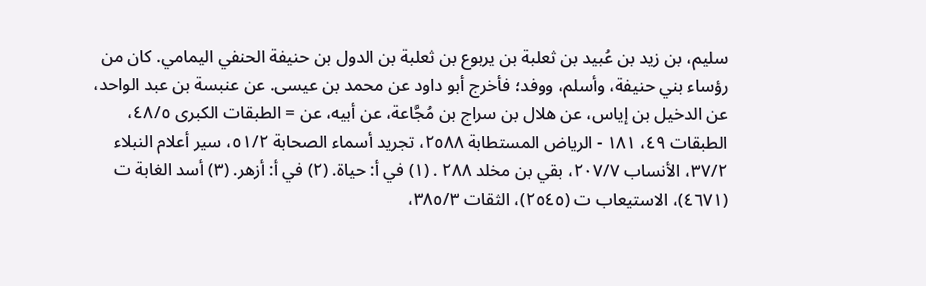سليم، بن زيد بن عُبيد بن ثعلبة بن يربوع بن ثعلبة بن الدول بن حنيفة الحنفي اليمامي. كان من رؤساء بني حنيفة، وأسلم، ووفد؛ فأخرج أبو داود عن محمد بن عيسى. عن عنبسة بن عبد الواحد، عن الدخيل بن إياس، عن هلال بن سراج بن مُجَّاعة، عن أبيه، عن = الطبقات الكبرى ٤٨/٥، الطبقات ٤٩، ١٨١ - الرياض المستطابة ٢٥٨٨، تجريد أسماء الصحابة ٥١/٢، سير أعلام النبلاء ٣٧/٢، الأنساب ٢٠٧/٧، بقي بن مخلد ٢٨٨ . (١) في أ: حياة. (٢) في أ: أزهر. (٣) أسد الغابة ت (٤٦٧١)، الاستيعاب ت (٢٥٤٥)، الثقات ٣٨٥/٣،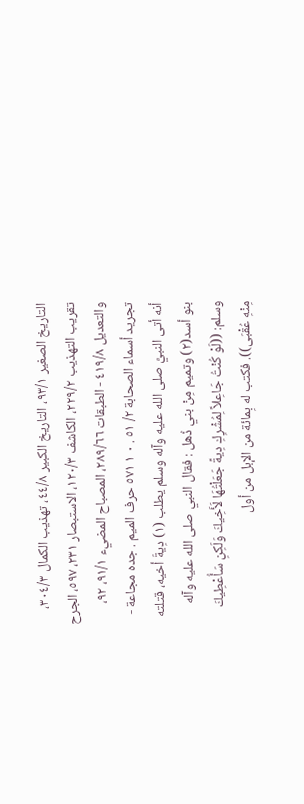التاريخ الصغير ٩٣/١، التاريخ الكبير ٤٤/٨، تهذيب الكمال ٣٠٤/٣، تقريب التهذيب ٢٢٩/٢، الكاشف ١٢٠/٣، الاستبصار ٢٣١، ٥٩٧، الجرح والتعديل ٤١٩/٨ - الطبقات ٢٨٩/٦٦، المصباح المضيء ٩١/١، ٩٢، تجريد أسماء الصحابة ٢/ ٥١ . ٠ ١ ٥٧١ حرف الميم . جده مجاعة - أنه أتى النبيَّ صلى الله عليه وآله وسلم يطلب (١) دِيةَ أخيه، قتلته بنو أسد(٢) وتميم مِنْ بني ذُهل : فقال النبي صلى الله عليه وآله وسلم: ((لَوْ كُنْتُ جَاعِلاً لِمُشْرِكِ دِيةً جَعَلْتُهَا لَأَخِيكَ وَلَكِنِ سَأُعْطِيكَ مِنْهِ عُقْبَى)). فكتب له بِمائة من الإبل من أول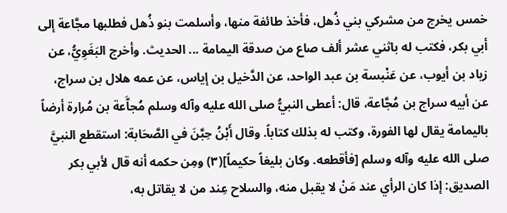خمس يخرج من مشركي بني ذُهل، فأخذ طائفة منها، وأسلمت بنو ذُهل فطلبها مجَّاعة إلى أبي بكر، فكتب له باثني عشر ألف صاع من صدقة اليمامة ... الحديث. وأخرج البَغَوِيُّ، عن زياد بن أيوب، عن عَنْبسة بن عبد الواحد، عن الدَّخيل بن إياس، عن عمه هلال بن سراج، عن أبيه سراج بن مُجَّاعة، قال: أعطى النبيُّ صلى الله عليه وآله وسلم مُجاَّعة بن مُرارة أرضاً باليمامة يقال لها الفورة، وكتب له بذلك كتاباً. وقال أَبْنُ حِبَّنَ في الصَّحَابة: استقطع النبيَّ صلى الله عليه وآله وسلم [فأقطعه. وكان بليغاً حكيماً](٣) ومِن حكمه أنه قال لأبي بكر الصديق: إذا كان الرأي عند مَنْ لا يقبل منه، والسلاح عِند من لا يقاتل به،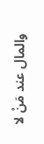والمال عند مَنْ لا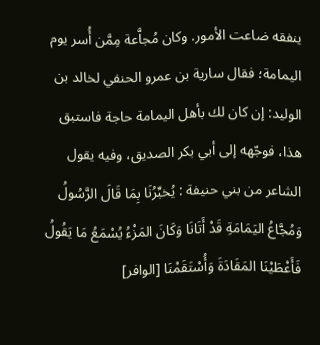ينفقه ضاعت الأمور. وكان مُجاَّعة مِمَّن أُسر يوم اليمامة؛ فقال سارية بن عمرو الحنفي لخالد بن الوليد: إن كان لك بأهل اليمامة حاجة فاستبق هذا، فوجّهه إلى أبي بكر الصديق، وفيه يقول الشاعر من بني حنيفة : يُخبِّرُنَا بِمَا قَالَ الرَّسُولُ وَمُجَّاعُ اليَمَامَةِ قَدْ أَتَانَا وَكَانَ المَزْءُ يُسْمَعُ مَا يَقُولُ فَأَعْطَيْنَا المَقَادَةَ وَأُسْتَقَمْنَا [الوافر]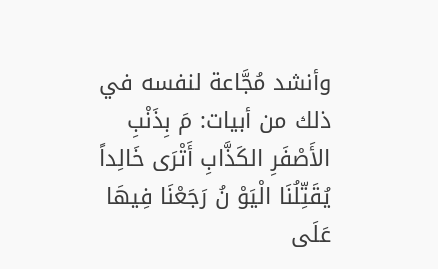وأنشد مُجَّاعة لنفسه في ذلك من أبيات: مَ بِذَنْبِ الأَصْفَرِ الكَذَّابِ أَتْرَى خَالِداً يُقَتِّلُنَا الْيَوْ نُ رَجَعْنَا فِيهَا عَلَى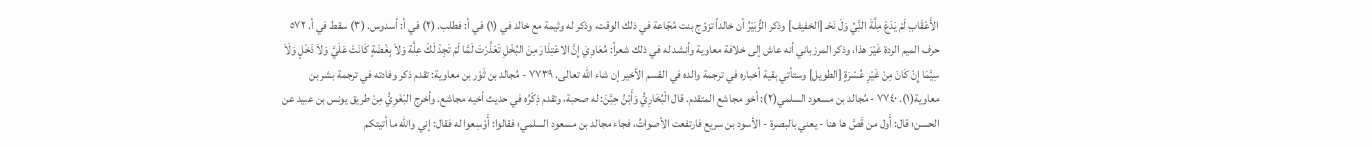الأَعْقَابِ لَمْ يَدَعْ مِلَّةَ النَِّيِّ وَلَ نَحْـ [الخفيف] وذكر الزُّبَيْرُ أن خالداً تزوّج بنت مُجّاعة في ذلك الوقت، وذكر له وثيمة مع خالد في (١) في أ: فطلب. (٢) في أ: أسدوس. (٣) سقط في أ. ٥٧٢ حرف الميم الردة غَيْرَ هذا، وذكر المرزباني أنه عاش إلى خلافة معاوية وأنشد له في ذلك شعراً: مُعَاوِيَ إِنَّ الاعْتِذَارَ مِنَ البُخْلِ تَعَذَّرْتَ لَمَّا لَمْ تَجِدْ لَكَ عِلَّة وَلاَ بِغْضَةٍ كَانَتْ عَلَيَّ وَلاَ ذَخْلٍ وَلَاَ سِيَّمَا إِنْ كَانَ مِنْ غَيْرِ عُسْرَةٍ [الطويل] وستأتي بقية أخباره في ترجمة والده في القسم الأخير إن شاء الله تعالى. ٧٧٣٩ - مُجالد بن ثَوْر بن معاوية: تقدم ذكر وفادته في ترجمة بشر بن معاوية(١). ٧٧٤٠ - مُجالد بن مسعود السلمي(٢): أخو مجاشع المتقدم. قال الْبُخَارِيُّ وَأَبْنُ حِبَّنَ: له صحبة، وتقدم ذِكْرُه في حديث أخيه مجاشع. وأخرج البَغَوِيُّ مِنْ طريق يونس بن عبيد عن الحسن؛ قال: أَول من قَصَّ ها هنا - يعني بالبصرة - الأسود بن سريع فارتفعت الأصواتُ، فجاء مجالد بن مسعود السلمي؛ فقالوا: أَوْسِعوا له فقال: إني والله ما أتيتكم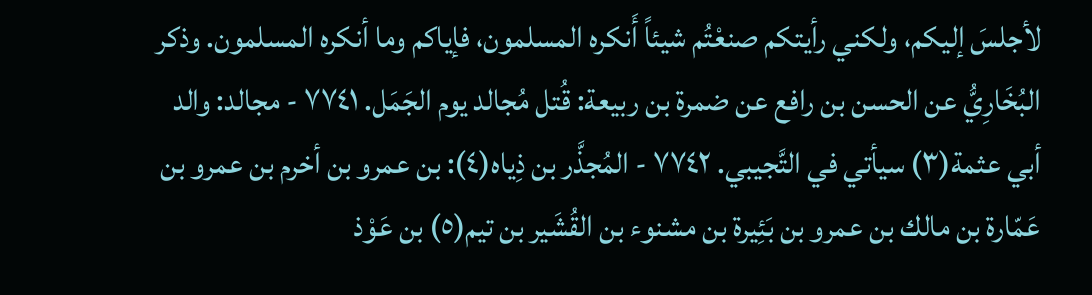لأجلسَ إليكم، ولكني رأيتكم صنعْتُم شيئاً أَنكره المسلمون، فإياكم وما أنكره المسلمون. وذكر البُخَارِيُّ عن الحسن بن رافع عن ضمرة بن ربيعة: قُتل مُجالد يوم الجَمَل. ٧٧٤١ - مجالد: والد أبي عثمة(٣) سيأتي في التَّجيبي. ٧٧٤٢ - المُجذَّر بن ذِياه(٤): بن عمرو بن أخرم بن عمرو بن عَمّارة بن مالك بن عمرو بن بَئِيرة بن مشنوء بن القُشَير بن تيم(٥) بن عَوْذ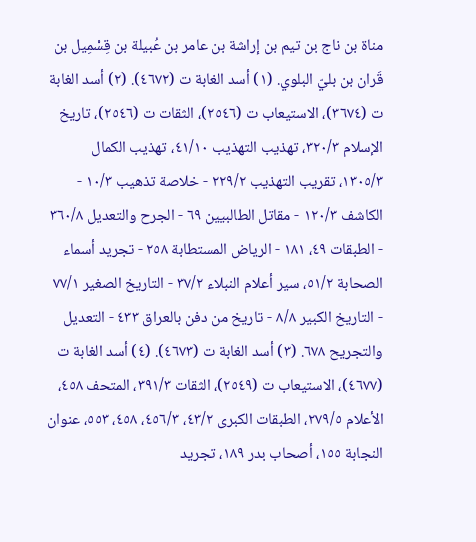مناة بن ناج بن تيم بن إراشة بن عامر بن عُبيلة بن قِسْمِیل بن قَران بن بليّ البلوي. (١) أسد الغابة ت (٤٦٧٢). (٢) أسد الغابة ت (٣٦٧٤)، الاستيعاب ت (٢٥٤٦)، الثقات ت (٢٥٤٦)، تاريخ الإسلام ٣٢٠/٣، تهذيب التهذيب ٤١/١٠، تهذيب الكمال ١٣٠٥/٣، تقريب التهذيب ٢٢٩/٢ - خلاصة تذهيب ١٠/٣ - الكاشف ١٢٠/٣ - مقاتل الطالبيين ٦٩ - الجرح والتعديل ٣٦٠/٨ - الطبقات ٤٩، ١٨١ - الرياض المستطابة ٢٥٨ - تجريد أسماء الصحابة ٥١/٢، سير أعلام النبلاء ٣٧/٢ - التاريخ الصغير ٧٧/١ - التاريخ الكبير ٨/٨ - تاريخ من دفن بالعراق ٤٣٣ - التعديل والتجريح ٦٧٨. (٣) أسد الغابة ت (٤٦٧٣). (٤) أسد الغابة ت (٤٦٧٧)، الاستيعاب ت (٢٥٤٩)، الثقات ٣٩١/٣، المتحف ٤٥٨، الأعلام ٢٧٩/٥، الطبقات الكبرى ٤٣/٢، ٤٥٦/٣، ٤٥٨، ٥٥٣، عنوان النجابة ١٥٥، أصحاب بدر ١٨٩، تجريد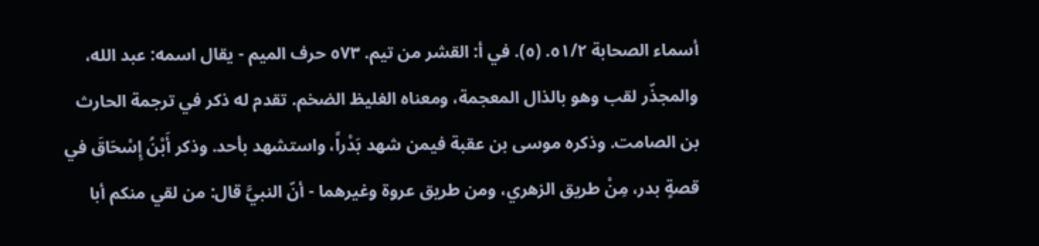أسماء الصحابة ٥١/٢. (٥). في أ: القشر من تيم. ٥٧٣ حرف الميم - يقال اسمه: عبد الله، والمجذّر لقب وهو بالذال المعجمة، ومعناه الغليظ الضخم. تقدم له ذكر في ترجمة الحارث بن الصامت. وذكره موسى بن عقبة فيمن شهد بَدْراً، واستشهد بأحد. وذكر أَبْنُ إِسْحَاقَ في قصةٍ بدر، مِنْ طريق الزهري، ومن طريق عروة وغيرهما - أنّ النبيَّ قال: من لقي منكم أبا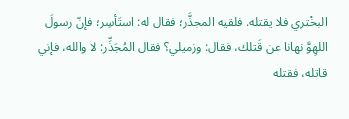البخْتري فلا يقتله. فلقيه المجذَّر؛ فقال له: استَأسِر؛ فإنّ رسولَ اللهِوَّ نهانا عن قَتلك، فقال: وزميلي؟ فقال المُجَذِّر: لا والله، فإني قاتله، فقتله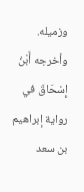وزميله. وأخرجه أَبْنُ إِسْحَاقَ في رواية إبراهيم بن سعد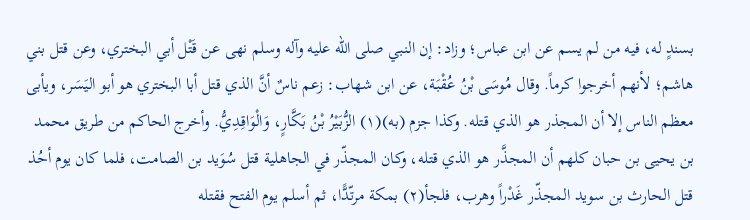بسندٍ له، فيه من لم يسم عن ابن عباس؛ وزاد: إن النبي صلى الله عليه وآله وسلم نهى عن قَتْل أبي البختري، وعن قتل بني هاشم؛ لأنهم أخرجوا كرماً. وقال مُوسَى بْنُ عُقْبَة، عن ابن شهاب: زعم ناسٌ أنَّ الذي قتل أبا البختري هو أبو اليَسَر، ويأبى معظم الناس إلا أن المجذر هو الذي قتله. وكذا جزم (به)(١) الزُّبَيْرُ بْنُ بَكَّارٍ، وَالْوَاقِدِيُّ. وأخرج الحاكم من طريق محمد بن يحيى بن حبان كلهم أن المجذَّر هو الذي قتله، وكان المجذّر في الجاهلية قتل سُوَيد بن الصامت، فلما كان يوم أحُذ قتل الحارث بن سويد المجذّر غَدْراً وهرب، فلجأ(٢) بمكة مرتّدًّا، ثم أسلم يوم الفتح فقتله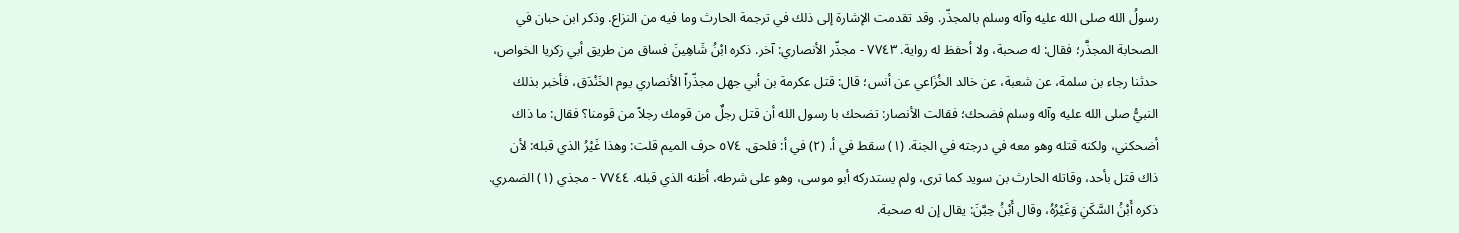رسولُ الله صلى الله عليه وآله وسلم بالمجذّر. وقد تقدمت الإشارة إلى ذلك في ترجمة الحارث وما فيه من النزاع. وذكر ابن حبان في الصحابة المجذَّر؛ فقال: له صحبة، ولا أحفظ له رواية. ٧٧٤٣ - مجذّر الأنصاري: آخر. ذكره ابْنُ شَاهِينَ فساق من طريق أبي زكريا الخواص، حدثنا رجاء بن سلمة، عن شعبة، عن خالد الخُزَاعي عن أنس؛ قال: قتل عكرمة بن أبي جهل مجذّراً الأنصاري يوم الخَنْدَق، فأخبر بذلك النبيُّ صلى الله عليه وآله وسلم فضحك؛ فقالت الأنصار: تضحك با رسول الله أن قتل رجلٌ من قومك رجلاً من قومنا؟ فقال: ما ذاك أضحكني، ولكنه قتله وهو معه في درجته في الجنة. (١) سقط في أ. (٢) في أ: فلحق. ٥٧٤ حرف الميم قلت: وهذا غَيْرُ الذي قبله: لأن ذاك قتل بأحد، وقاتله الحارث بن سوید کما ترى، ولم يستدركه أبو موسى، وهو على شرطه، أظنه الذي قبله. ٧٧٤٤ - مجذي (١) الضمري. ذكره أَبْنُ السَّكَنِ وَغَيْرُهُ، وقال أَبْنُ حِبَّنَ: يقال إن له صحبة.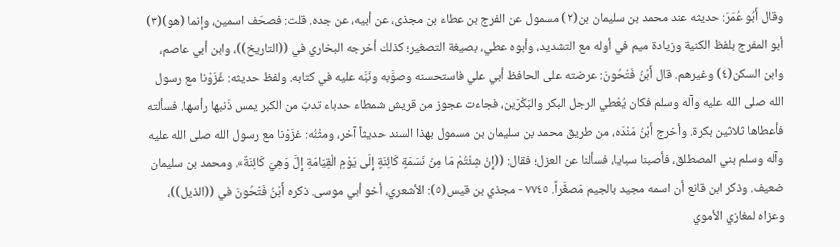وقال أَبُو عُمَرَ: حديثه عند محمد بن سليمان بن(٢) مسمول عن الفرج بن عطاء بن مجذى، عن أبيه، عن جده. قلت: فصحّف اسمين، وإنما (هو)(٣) أبو المفرج بلفظ الكنية وزيادة ميم في أوله مع التشديد، وأبوه عطي، بصيغة التصغير؛ كذلك أخرجه البخاري في ((التاريخ))، وابن أبي عاصم، وابن السكن(٤) وغيرهم. قال أَبْنُ فَتْحُونَ: عرضته على الحافظ أبي علي فاستحسنه وصوَّبه ونَبَّه عليه في كتابه. ولفظ حديثه: غَزَوْنا مع رسول الله صلى الله عليه وآله وسلم فكان يُعْطي الرجل البكر والبَكْرَين، فجاءت عجوز من قريش شمطاء حدباء تدبّ من الكبر يمس ذَنبها رأسها. فسألته فأعطاها ثلاثين بكرة. وأخرج أَبْنُ مَنْدَه، من طريق محمد بن سليمان بن مسمول بهذا السند حديثاً آخر، ومثْنُه: غزَوْنا مع رسول الله صلى الله عليه وآله وسلم بني المصطلق، فأصبنا سبايا، فسألنا عن العزل؛ فقال: ((إِنْ شِئْتُمْ مَا مِنْ نَسَمَةٍ كَائِنَةٍ إِلَى يَوْمِ الْقِيَامَةِ إِلَّ وَهِيَ کَائِنَةٌ». ومحمد بن سليمان ضعيف. وذكر ابن قانع أن اسمه مجيد بالجيم مَصغَّراً. ٧٧٤٥ - مجذي بن قيس(٥): الأشعري، أخو أبي موسى. ذكره أَبْنُ فَتْحُونَ في ((الذيل))، وعزاه لمغازي الأموي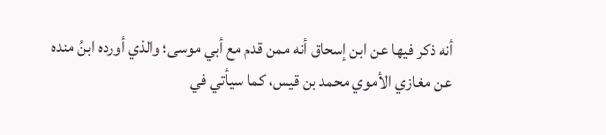أنه ذكر فيها عن ابن إسحاق أنه ممن قدم مع أبي موسى؛ والذي أورده ابنُ منده عن مغازي الأموي محمد بن قيس، كما سيأتي في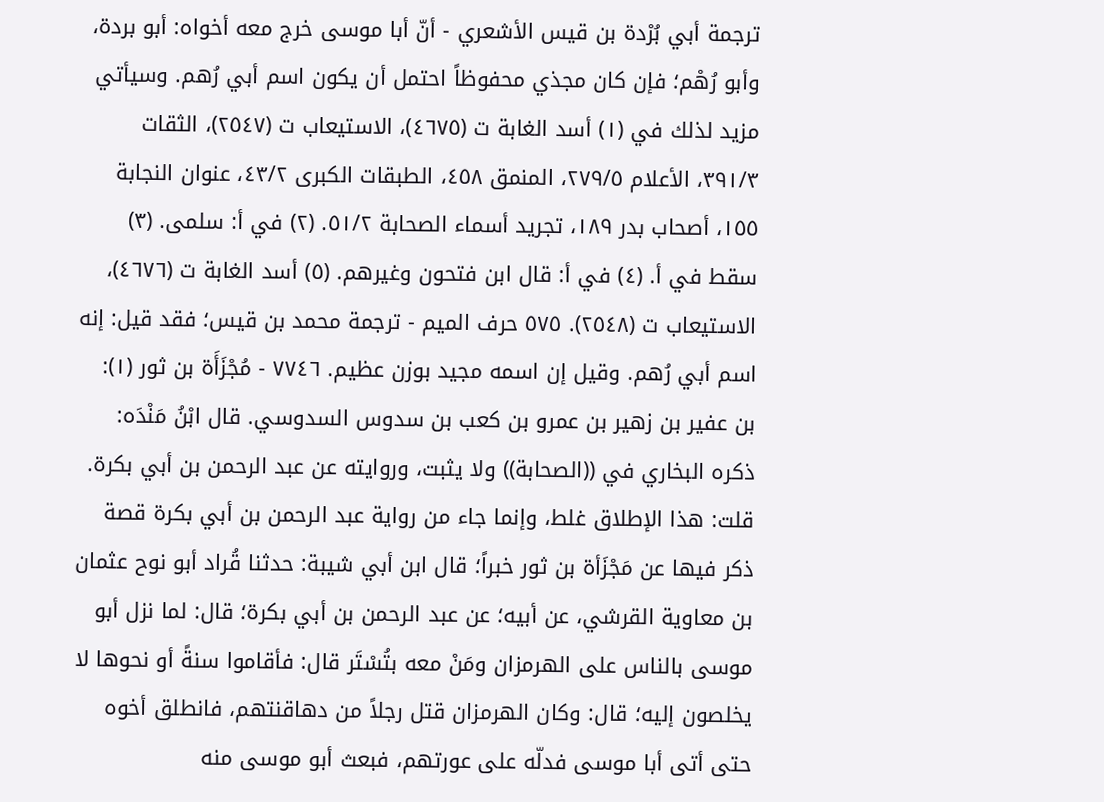ترجمة أبي بُرْدة بن قيس الأشعري - أنّ أبا موسى خرج معه أخواه: أبو بردة، وأبو رُهْم؛ فإن كان مجذي محفوظاً احتمل أن يكون اسم أبي رُهم. وسيأتي مزيد لذلك في (١) أسد الغابة ت (٤٦٧٥)، الاستيعاب ت (٢٥٤٧)، الثقات ٣٩١/٣، الأعلام ٢٧٩/٥، المنمق ٤٥٨، الطبقات الكبرى ٤٣/٢، عنوان النجابة ١٥٥، أصحاب بدر ١٨٩، تجريد أسماء الصحابة ٥١/٢. (٢) في أ: سلمى. (٣) سقط في أ. (٤) في أ: قال ابن فتحون وغيرهم. (٥) أسد الغابة ت (٤٦٧٦)، الاستيعاب ت (٢٥٤٨). ٥٧٥ حرف الميم - ترجمة محمد بن قيس؛ فقد قيل: إنه اسم أبي رُهم. وقيل إن اسمه مجيد بوزن عظيم. ٧٧٤٦ - مُجْزَأَة بن ثور (١): بن عفير بن زهير بن عمرو بن كعب بن سدوس السدوسي. قال ابْنُ مَنْدَه: ذكره البخاري في ((الصحابة)) ولا يثبت، وروايته عن عبد الرحمن بن أبي بكرة. قلت: هذا الإطلاق غلط، وإنما جاء من رواية عبد الرحمن بن أبي بكرة قصة ذكر فيها عن مَجْزَأة بن ثور خبراً؛ قال ابن أبي شيبة: حدثنا قُراد أبو نوح عثمان بن معاوية القرشي، عن أبيه؛ عن عبد الرحمن بن أبي بكرة؛ قال: لما نزل أبو موسى بالناس على الهرمزان ومَنْ معه بتُسْتَر قال: فأقاموا سنةً أو نحوها لا يخلصون إليه؛ قال: وكان الهرمزان قتل رجلاً من دهاقنتهم، فانطلق أخوه حتى أتى أبا موسى فدلّه على عورتهم، فبعث أبو موسى منه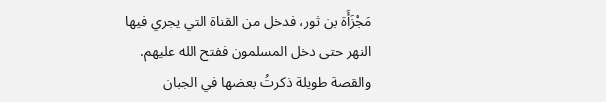مَجْزَأَة بن ثور، فدخل من القناة التي يجري فيها النهر حتى دخل المسلمون ففتح الله عليهم. والقصة طويلة ذكرتُ بعضها في الجبان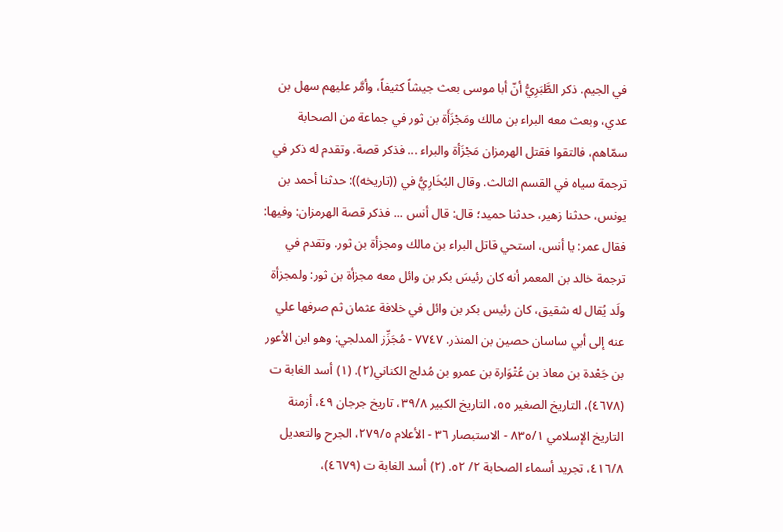في الجيم. ذكر الطَّبَرِيُّ أنّ أبا موسى بعث جيشاً كثيفاً، وأمَّر عليهم سهل بن عدي، وبعث معه البراء بن مالك ومَجْزَأَة بن ثور في جماعة من الصحابة سمّاهم، فالتقوا فقتل الهرمزان مَجْزَأة والبراء ... فذكر قصة. وتقدم له ذكر في ترجمة سياه في القسم الثالث. وقال البُخَارِيُّ في ((تاريخه)): حدثنا أحمد بن يونس، حدثنا زهير، حدثنا حميد؛ قال: قال أنس ... فذكر قصة الهرمزان: وفيها: فقال عمر: يا أنس، استحي قاتل البراء بن مالك ومجزأة بن ثور. وتقدم في ترجمة خالد بن المعمر أنه كان رئيسَ بكر بن وائل معه مجزأة بن ثور: ولمجزأة ولَد يُقال له شقيق، كان رئيس بكر بن وائل في خلافة عثمان ثم صرفها علي عنه إلى أبي ساسان حصين بن المنذر. ٧٧٤٧ - مُجَزِّز المدلجي: وهو ابن الأعور بن جَعْدة بن معاذ بن عُتْوَارة بن عمرو بن مُدلج الكناني(٢). (١) أسد الغابة ت (٤٦٧٨)، التاريخ الصغير ٥٥، التاريخ الكبير ٣٩/٨، تاريخ جرجان ٤٩، أزمنة التاريخ الإسلامي ٨٣٥/١ - الاستبصار ٣٦ - الأعلام ٢٧٩/٥، الجرح والتعديل ٤١٦/٨، تجريد أسماء الصحابة ٢/ ٥٢. (٢) أسد الغابة ت (٤٦٧٩)،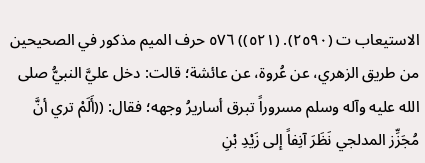الاستيعاب ت (٢٥٩٠). (٥٢١)) ٥٧٦ حرف الميم مذكور في الصحيحين من طريق الزهري، عن عُروة، عن عائشة؛ قالت: دخل عليَّ النبيُّ صلى الله عليه وآله وسلم مسروراً تبرق أساريرُ وجهه؛ فقال: ((أَلَمْ تري أنَّ مُجَزِّز المدلجي نَظَرَ آنِفاً إلى زَيْدِ بْنِ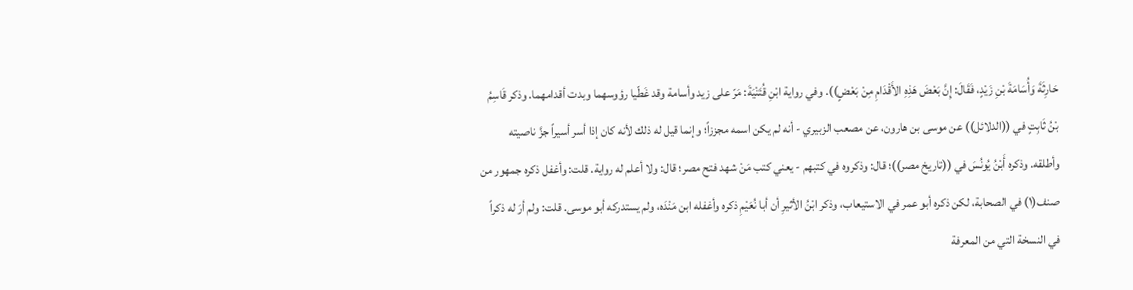حَارِثَةَ وَأُسَامَةَ بْنِ زَيْدٍ، فَقَالَ: إِنَّ بَعْضَ هَذِهِ الأَقْدَامِ مِنْ بَعْضٍ)). وفي رواية ابْنِ قُتَنْيَةَ: مَرّ على زيد وأسامة وقد غَطّيا رؤوسهما وبدت أقدامهما. وذكر قَاسِمُ بْنُ ثَابِتٍ في ((الدلائل)) عن موسى بن هارون، عن مصعب الزبيري - أنه لم يكن اسمه مجززاً؛ وإنما قيل له ذلك لأنه كان إذا أسر أسيراً جزَّ ناصيته وأطلقه. وذكره أَبْنُ يُونُسَ في ((تاريخ مصر))؛ قال: وذكروه في كتبهم - يعني كتب مَنْ شهد فتح مصر؛ قال: ولا أعلم له رواية. قلت: وأغفل ذكره جمهور من صنف(١) في الصحابة، لكن ذكره أبو عمر في الاستيعاب، وذکر ابْنُ الأثیرِ أن أبا نُعَيْمِ ذکره وأغفله ابن مَنْدَه، ولم يستدرکه أبو موسى. قلت: ولم أرَ له ذكراً في النسخة التي من المعرفة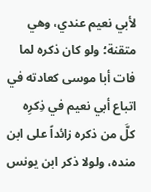لأبي نعيم عندي، وهي متقنة؛ ولو كان ذكره لما فات أبا موسى كعادته في اتباع أبي نعيم في ذِكرِه كلَّ من ذكره زائداً على ابن منده، ولولا ذكر ابن يونس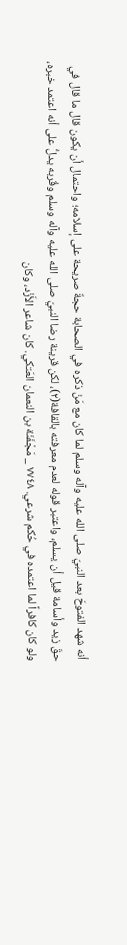أنه شهد الفتوحَ بعد النبيّ صلى الله عليه وآله وسلم لما كان مع مَنْ ذكره في الصحابة حجةٌ صريحة على إسلامه؛ واحتمال أن يكون قال ما قال في حقّ زيد وأسامة قيل أن يسلم، واعتبر قوله لعدم معرفته بالقافة(٢)، لكن قرينة رضا النبيّ صلى الله عليه وآله وسلم وقُربه يدلُّ على أنه اعتمد خبره، ولو كان كافراً لما اعتمده في حُكم شرعي. ٧٧٤٨ _ مَجْفَنَة بن النعمان العَتكي. كان شاعر الأَزْد، وكان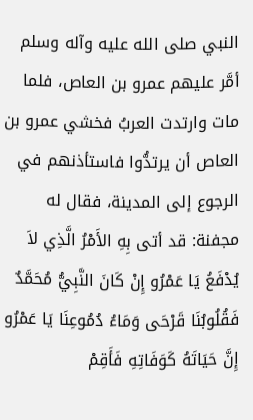النبي صلى الله عليه وآله وسلم أمَّر عليهم عمرو بن العاص، فلما مات وارتدت العربُ فخشي عمرو بن العاص أن يرتدُّوا فاستأذنهم في الرجوع إلى المدينة، فقال له مجفنة: قد أتى بِهِ الأَمْرُ الَّذِي لاَ يُدْفَعُ يَا عَمْرُو إِنْ كَانَ النَّبِيُّ مُحَمَّدٌ فَقُلُوبُنَا قَرْحَى وَمَاءُ دُمُوعِنَا يَا عَمْرُو إِنَّ حَيَاتَهُ كَوَفَاتِهِ فَأَقِمْ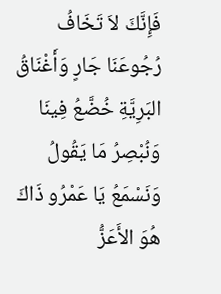فَإِنَّكَ لاَ تَخَافُ رُجُوعَنَا جَارٍ وَأَغْنَاقُ البَرِيَّةِ خُضَّعُ فِينَا وَنُبْصِرُ مَا يَقُولُ وَنَسْمَعُ يَا عَمْرُو ذَاكَ هُوَ الأَعَزُّ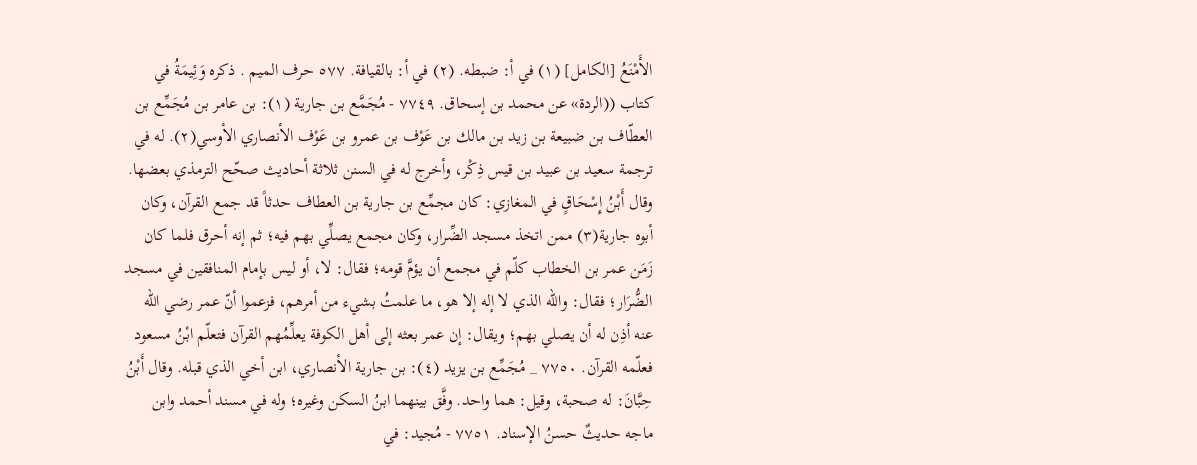الأَمْنَعُ [الکامل] (١) في أ: ضبطه. (٢) في أ: بالقيافة. ٥٧٧ حرف الميم . ذكره وَئِیمَةُ في كتاب ((الردة» عن محمد بن إسحاق. ٧٧٤٩ - مُجَمَّع بن جارية (١): بن عامر بن مُجَمِّع بن العطّاف بن ضبيعة بن زيد بن مالك بن عَوْف بن عمرو بن عَوْف الأنصاري الأوسي(٢). له في ترجمة سعيد بن عبيد بن قيس ذِكْر، وأخرج له في السنن ثلاثة أحاديث صحّح الترمذي بعضها. وقال أَبْنُ إِسْحَاقٍ في المغازي: كان مجمِّع بن جارية بن العطاف حدثاً قد جمع القرآن، وكان أبوه جارية(٣) ممن اتخذ مسجد الضِّرار، وكان مجمع يصلِّي بهم فيه؛ ثم إنه أحرق فلما كان زَمَن عمر بن الخطاب كلّم في مجمع أن يؤمَّ قومه؛ فقال: لا، أو ليس بإمام المنافقين في مسجد الضُّرَار؛ فقال: والله الذي لا إله إلا هو، ما علمتُ بشيء من أمرهم، فزعموا أنّ عمر رضي الله عنه أذِن له أن يصلي بهم؛ ويقال: إن عمر بعثه إلى أهل الكوفة يعلِّمُهم القرآن فتعلّم ابْنُ مسعود فعلّمه القرآن. ٧٧٥٠ _ مُجَمِّع بن يزيد (٤): بن جارية الأنصاري، ابن أخي الذي قبله. وقال أَبْنُ حِبَّانَ: له صحبة، وقيل: هما واحد. وفَّق بينهما ابنُ السكن وغيره؛ وله في مسند أحمد وابن ماجه حديثٌ حسنُ الإسناد. ٧٧٥١ - مُجيد: في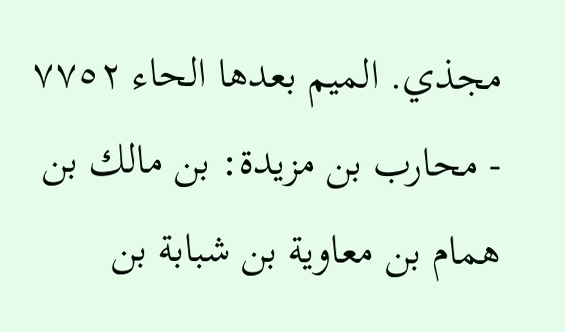مجذي. الميم بعدها الحاء ٧٧٥٢ - محارب بن مزيدة: بن مالك بن همام بن معاوية بن شبابة بن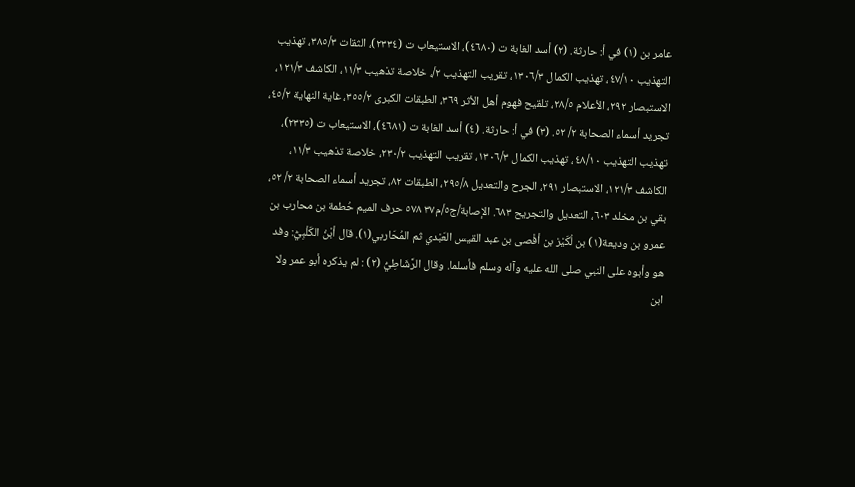عامر بن (١) في أ: حارثة. (٢) أسد الغابة ت (٤٦٨٠)، الاستيعاب ت (٢٣٣٤)، الثقات ٣٨٥/٣، تهذيب التهذيب ٤٧/١٠، تهذيب الكمال ١٣٠٦/٣، تقريب التهذيب ٢/، خلاصة تذهيب ١١/٣، الكاشف ١٢١/٣، الاستبصار ٢٩٢، الأعلام ٢٨/٥، تلقيح فهوم أهل الأثر ٣٦٩، الطبقات الكبرى ٣٥٥/٢، غاية النهاية ٤٥/٢، تجريد أسماء الصحابة ٢/ ٥٢. (٣) في أ: حارثة. (٤) أسد الغابة ت (٤٦٨١)، الاستيعاب ت (٢٣٣٥)، تهذيب التهذيب ٤٨/١٠، تهذيب الكمال ١٣٠٦/٣، تقريب التهذيب ٢٣٠/٢، خلاصة تذهيب ١١/٣، الكاشف ١٢١/٣، الاستبصار ٢٩١، الجرح والتعديل ٢٩٥/٨، الطبقات ٨٢، تجريد أسماء الصحابة ٢/ ٥٢، بقي بن مخلد ٦٠٣، التعديل والتجريح ٦٨٣. الإصابة/ج٥/م٣٧ ٥٧٨ حرف الميم حُطمة بن محارب بن عمرو بن وديعة(١) بن لُكَيْز بن أفْصى بن عبد القيس العَبْدي ثم المُحَاربي(١). قال أبْنُ الكَلْبِيُّ: وفد هو وأبوه على النبي صلى الله عليه وآله وسلم فأسلما. وقال الرَّشَاطِيُّ (٢) : لم يذكره أبو عمر ولا ابن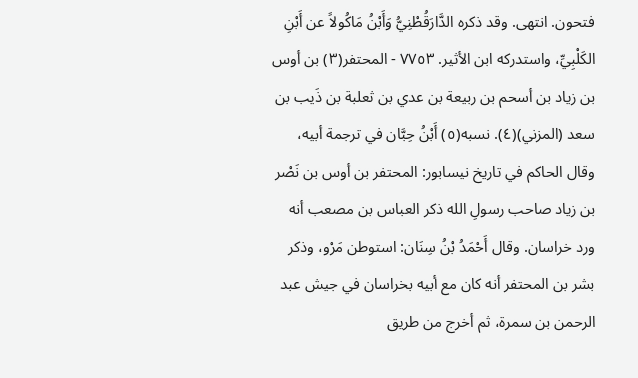فتحون. انتهى. وقد ذكره الدَّارَقُطْنِيُّ وَأَبْنُ مَاكُولاً عن أَبْنِ الكَلْبِيِّ، واستدركه ابن الأثير. ٧٧٥٣ - المحتفر(٣) بن أوس بن زياد بن أسحم بن ربيعة بن عدي بن ثعلبة بن ذَيب بن سعد (المزني)(٤). نسبه(٥) أَبْنُ حِبَّان في ترجمة أبيه، وقال الحاكم في تاريخ نيسابور: المحتفر بن أوس بن نَصْر بن زياد صاحب رسولِ الله ذکر العباس بن مصعب أنه ورد خراسان. وقال أَحْمَدُ بْنُ سِنَان: استوطن مَرْو، وذكر بشر بن المحتفر أنه كان مع أبيه بخراسان في جيش عبد الرحمن بن سمرة، ثم أخرج من طريق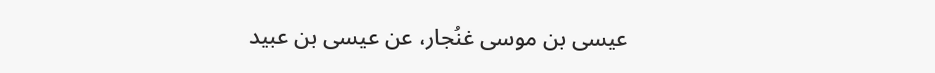عيسى بن موسى غنُجار، عن عيسى بن عبيد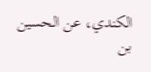الكندي، عن الحسين بن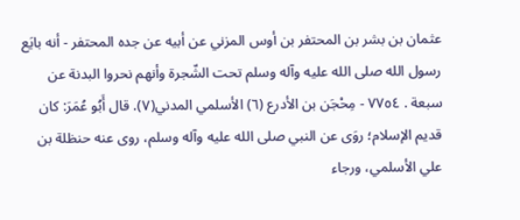عثمان بن بشر بن المحتفر بن أوس المزني عن أبيه عن جده المحتفر - أنه بايَع رسول الله صلى الله عليه وآله وسلم تحت الشّجرة وأنهم نحروا البدنة عن سبعة . ٧٧٥٤ - مِحْجَن بن الأدرع (٦) الأسلمي المدني(٧). قال أَبُو عُمَرَ: كان قدیم الإسلام؛ روَى عن النبي صلى الله عليه وآله وسلم، روى عنه حنظلة بن علي الأسلمي، ورجاء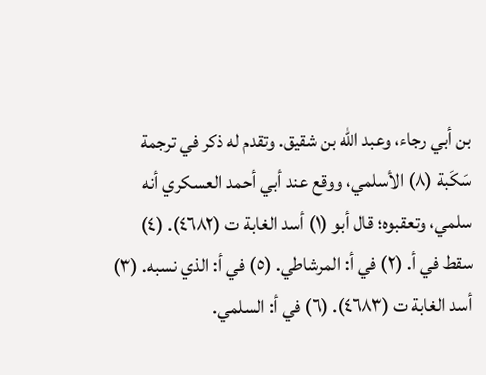بن أبي رجاء، وعبد الله بن شقيق. وتقدم له ذکر في ترجمة سَكَبة (٨) الأسلمي، ووقع عند أبي أحمد العسكري أنه سلمي، وتعقبوه؛ قال أبو (١) أسد الغابة ت (٤٦٨٢). (٤) سقط في أ. (٢) في أ: المرشاطي. (٥) في أ: الذي نسبه. (٣) أسد الغابة ت (٤٦٨٣). (٦) في أ: السلمي.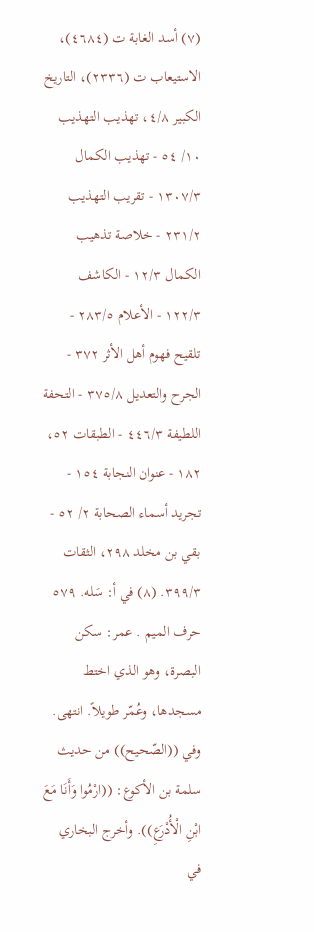(٧) أسد الغابة ت (٤٦٨٤)، الاستيعاب ت (٢٣٣٦)، التاريخ الكبير ٤/٨، تهذيب التهذيب ١٠/ ٥٤ - تهذيب الكمال ١٣٠٧/٣ - تقريب التهذيب ٢٣١/٢ - خلاصة تذهيب الكمال ١٢/٣ - الكاشف ١٢٢/٣ - الأعلام ٢٨٣/٥ - تلقيح فهوم أهل الأثر ٣٧٢ - الجرح والتعديل ٣٧٥/٨ - التحفة اللطيفة ٤٤٦/٣ - الطبقات ٥٢، ١٨٢ - عنوان النجابة ١٥٤ - تجريد أسماء الصحابة ٢/ ٥٢ - بقي بن مخلد ٢٩٨، الثقات ٣٩٩/٣. (٨) في أ: سَله. ٥٧٩ حرف الميم . عمر: سكن البصرة، وهو الذي اختط مسجدها، وعُمّر طويلاً. انتهى. وفي ((الصّحيح)) من حديث سلمة بن الأكوع: ((ارْمُوا وَأَنَا مَعَ ابْنِ الْأُدْرَعِ)). وأخرج البخاري في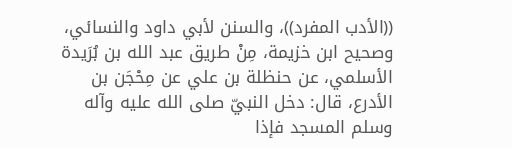((الأدب المفرد))، والسنن لأبي داود والنسائي، وصحيح ابن خزيمة، مِنْ طريق عبد الله بن بُرَيدة الأسلمي، عن حنظلة بن علي عن مِحْجَن بن الأدرع، قال: دخل النبيّ صلى الله عليه وآله وسلم المسجد فإذا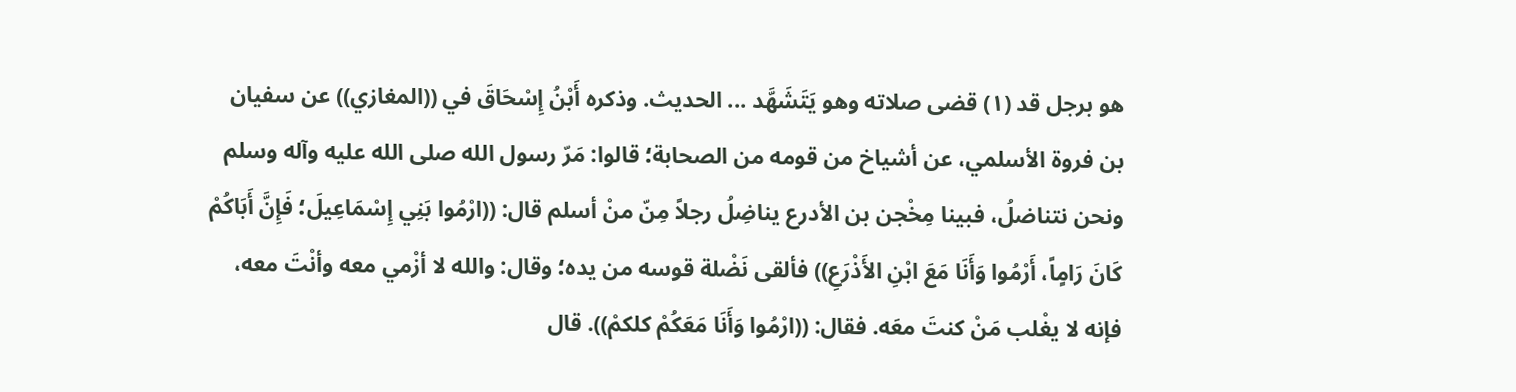هو برجل قد (١) قضى صلاته وهو يَتَشَهَّد ... الحديث. وذكره أَبْنُ إِسْحَاقَ في ((المغازي)) عن سفيان بن فروة الأسلمي، عن أشياخ من قومه من الصحابة؛ قالوا: مَرّ رسول الله صلى الله عليه وآله وسلم ونحن نتناضلُ، فبينا مِخْجن بن الأدرع يناضِلُ رجلاً مِنّ منْ أسلم قال: ((ارْمُوا بَنِي إِسْمَاعِيلَ؛ فَإِنَّ أَبَاكُمْ كَانَ رَامٍاً، أَرْمُوا وَأَنَا مَعَ ابْنِ الأَذْرَعِ)) فألقى نَضْلة قوسه من يده؛ وقال: والله لا أزْمي معه وأنْتَ معه، فإنه لا يغْلب مَنْ كنتَ معَه. فقال: ((ارْمُوا وَأَنَا مَعَكُمْ كلكمْ)). قال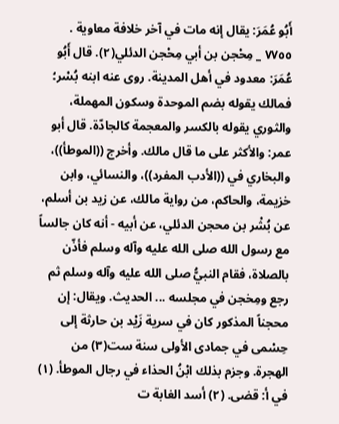أَبُو عُمَرَ: يقال إنه مات في آخر خلافة معاوية . ٧٧٥٥ _ مِحْجن بن أبي مِحْجن الدئلي(٢). قال أَبُو عُمَرَ: معدود في أهل المدينة. روى عنه ابنه بُسْر؛ فمالك يقوله بضم الموحدة وسكون المهملة، والثوري يقوله بالكسر والمعجمة كالجادّة. قال أبو عمر: والأكثر على ما قال مالك. وأخرج ((الموطأ))، والبخاري في ((الأدب المفرد))، والنسائي، وابن خزيمة، والحاكم، من رواية مالك، عن زيد بن أسلم، عن بُشْر بن محجن الدئلي، عن أبيه - أنه كان جالساً مع رسول الله صلى الله عليه وآله وسلم فأذّن بالصلاة، فقام النبيُّ صلى الله عليه وآله وسلم ثم رجع ومِخجن في مجلسه ... الحديث. ويقال: إن محجناً المذكور كان في سرية زَيْد بن حارثة إلى حِسْمى في جمادى الأولى سنة ست(٣) من الهجرة. وجزم بذلك ابْنُ الحذاء في رجال الموطأ. (١) في أ: قضى. (٢) أسد الغابة ت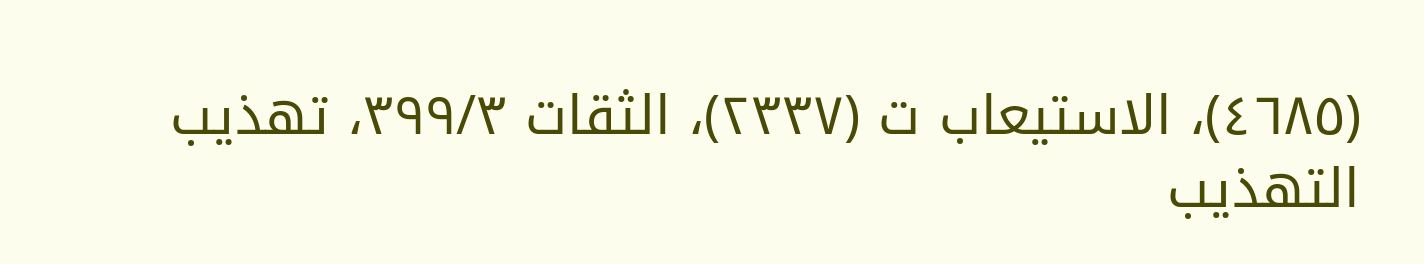(٤٦٨٥)، الاستيعاب ت (٢٣٣٧)، الثقات ٣٩٩/٣، تهذيب التهذيب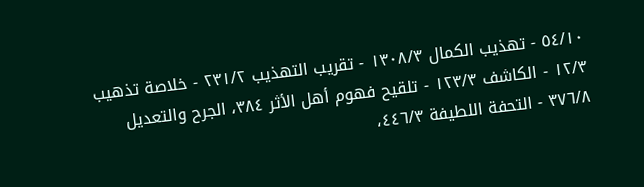٥٤/١٠ - تهذيب الكمال ١٣٠٨/٣ - تقريب التهذيب ٢٣١/٢ - خلاصة تذهيب ١٢/٣ - الكاشف ١٢٣/٣ - تلقيح فهوم أهل الأثر ٣٨٤، الجرح والتعديل ٣٧٦/٨ - التحفة اللطيفة ٤٤٦/٣،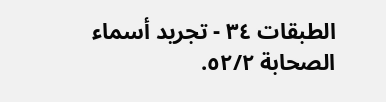الطبقات ٣٤ - تجريد أسماء الصحابة ٥٢/٢.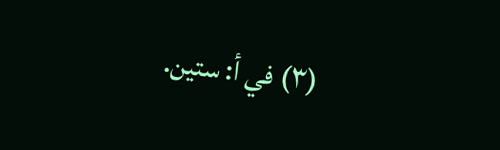(٣) في أ: ستين.